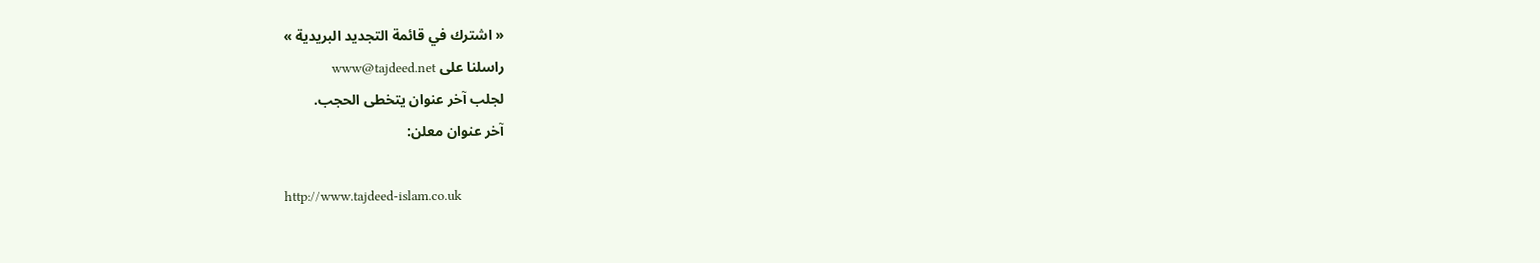« اشترك في قائمة التجديد البريدية »
راسلنا على www@tajdeed.net
لجلب آخر عنوان يتخطى الحجب.
آخر عنوان معلن:

http://www.tajdeed-islam.co.uk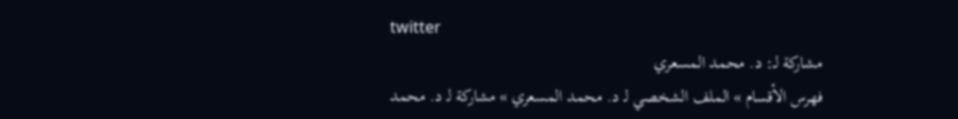twitter
مشاركة لـ: د. محمد المسعري
فهرس الأقسام » الملف الشخصي لـ د. محمد المسعري » مشاركة لـ د. محمد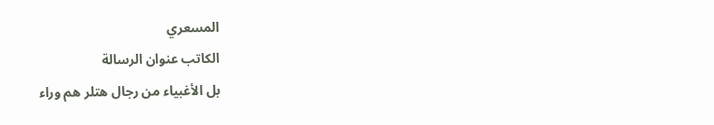المسعري
الكاتب عنوان الرسالة
بل الأغبياء من رجال هتلر هم وراء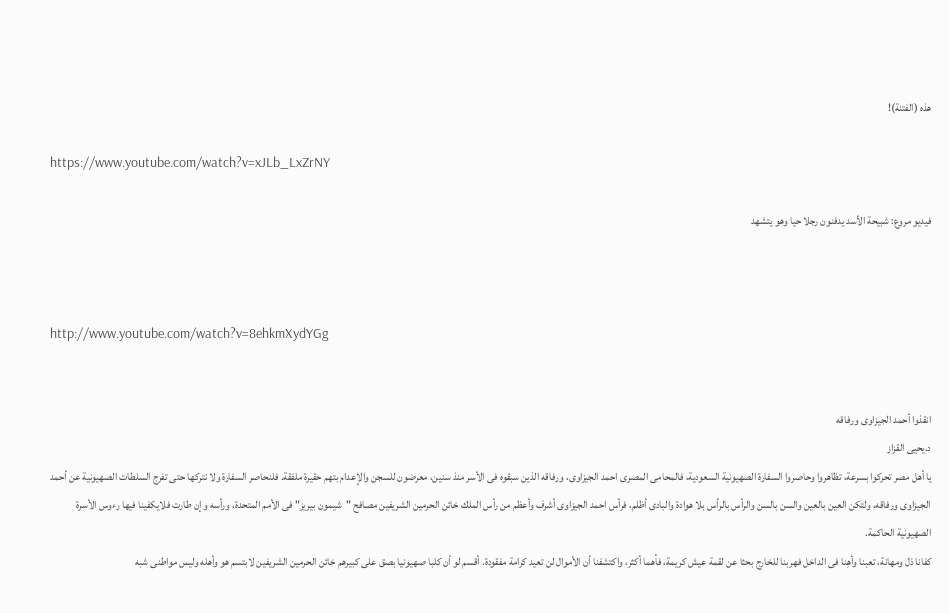هذه (الفتنة)!

https://www.youtube.com/watch?v=xJLb_LxZrNY

فيديو مروع: شبيحة الأسد يدفنون رجلا حيا وهو يتشهد



http://www.youtube.com/watch?v=8ehkmXydYGg


انقذوا أحمد الجيزاوى ورفاقه
د.يحيى القزاز
يا أهل مصر تحركوا بسرعة، تظاهروا وحاصروا السفارة الصهيونية السعودية، فالمحامى المصرى احمد الجيزاوى، ورفاقه الذين سبقوه فى الأسر منذ سنين، معرضون للسجن والإعدام بتهم حقيرة ملفقة. فلنحاصر السفارة ولا نتركها حتى تفرج السلطات الصهيونية عن أحمد الجيزاوى ورفاقه، ولتكن العين بالعين والسن بالسن والرأس بالرأس بلا هوادة والبادى أظلم، فرأس احمد الجيزاوى أشرف وأعظم من رأس الملك خائن الحرمين الشريفين مصافح "شيمون بيريز" فى الأمم المتحدة، ورأسه وإن طارت فلايكفينا فيها رءوس الأسرة الصهيونية الحاكمة.
كفانا ذل ومهانة، تعبنا وأهِنا فى الداخل فهربنا للخارج بحثا عن لقمة عيش كريمة، فأهما أكثر، واكتشفنا أن الأموال لن تعيد كرامة مفقودة. أقسم لو أن كلبا صهيونيا بصق على كبيرهم خائن الحرمين الشريفين لابتسم هو وأهله وليس مواطنى شبه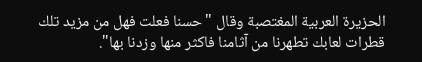الحزيرة العربية المغتصبة وقال "حسنا فعلت فهل من مزيد تلك قطرات لعابك تطهرنا من آثامنا فاكثر منها وزدنا بها".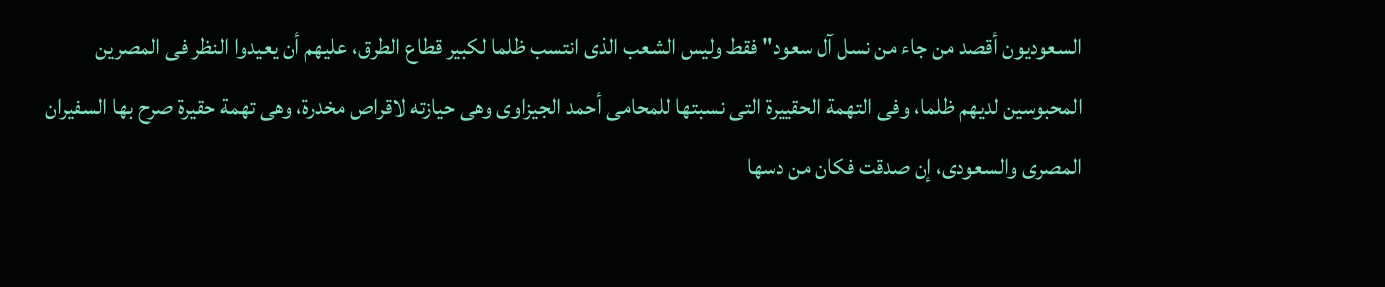السعوديون أقصد من جاء من نسل آل سعود" فقط وليس الشعب الذى انتسب ظلما لكبير قطاع الطرق، عليهم أن يعيدوا النظر فى المصرين المحبوسين لديهم ظلما، وفى التهمة الحقييرة التى نسبتها للمحامى أحمد الجيزاوى وهى حيازته لاقراص مخدرة، وهى تهمة حقيرة صرح بها السفيران المصرى والسعودى، إن صدقت فكان من دسها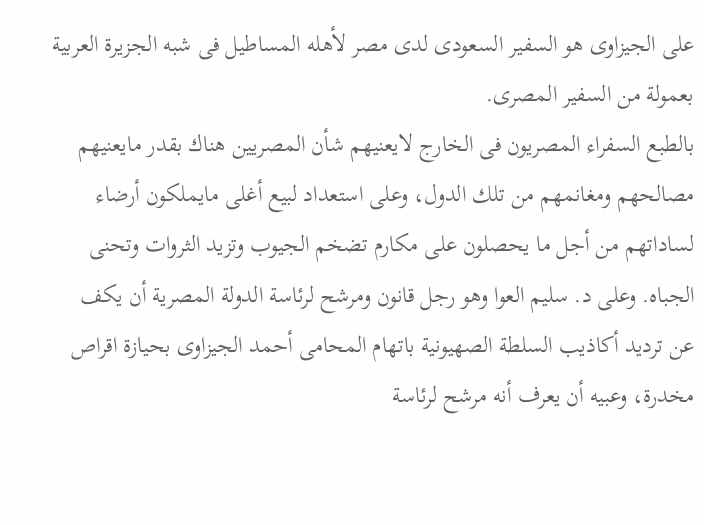على الجيزاوى هو السفير السعودى لدى مصر لأهله المساطيل فى شبه الجزيرة العربية بعمولة من السفير المصرى.
بالطبع السفراء المصريون فى الخارج لايعنيهم شأن المصريين هناك بقدر مايعنيهم مصالحهم ومغانمهم من تلك الدول، وعلى استعداد لبيع أغلى مايملكون أرضاء لساداتهم من أجل ما يحصلون على مكارم تضخم الجيوب وتزيد الثروات وتحنى الجباه. وعلى د. سليم العوا وهو رجل قانون ومرشح لرئاسة الدولة المصرية أن يكف عن ترديد أكاذيب السلطة الصهيونية باتهام المحامى أحمد الجيزاوى بحيازة اقراص مخدرة، وعبيه أن يعرف أنه مرشح لرئاسة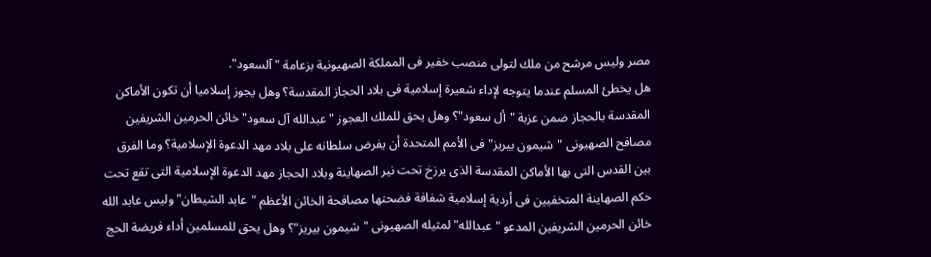مصر وليس مرشح من ملك لتولى منصب خفير فى المملكة الصهيونية بزعامة "آلسعود".
هل يخطئ المسلم عندما يتوجه لإداء شعيرة إسلامية فى بلاد الحجاز المقدسة؟ وهل يجوز إسلاميا أن تكون الأماكن المقدسة بالحجاز ضمن عزبة "أل سعود"؟ وهل يحق للملك العجوز "عبدالله آل سعود" خائن الحرمين الشريفين مصافح الصهيونى "شيمون بيريز" فى الأمم المتحدة أن يفرض سلطانه على بلاد مهد الدعوة الإسلامية؟ وما الفرق بين القدس التى بها الأماكن المقدسة الذى يرزخ تحت نير الصهاينة وبلاد الحجاز مهد الدعوة الإسلامية التى تقع تحت حكم الصهاينة المتخفيين فى أردية إسلامية شفافة فضحتها مصافحة الخائن الأعظم "عابد الشيطان" وليس عابد الله خائن الحرمين الشريفين المدعو "عبدالله" لمثيله الصهيونى "شيمون بيريز"؟ وهل يحق للمسلمين أداء فريضة الحج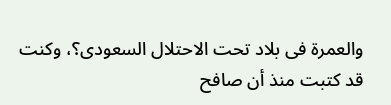والعمرة فى بلاد تحت الاحتلال السعودى؟، وكنت قد كتبت منذ أن صافح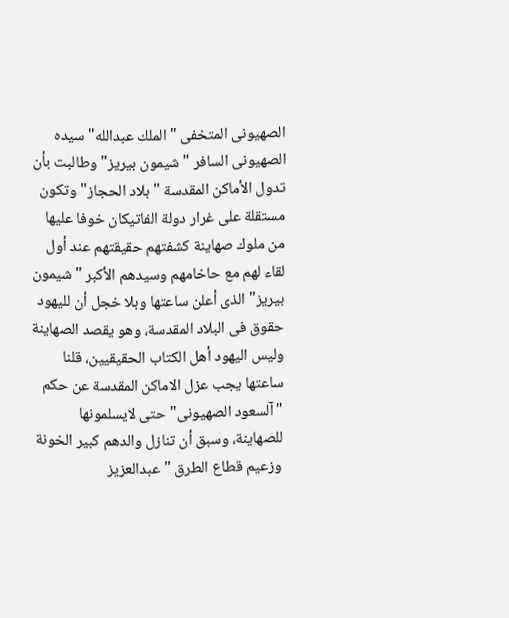الصهيونى المتخفى "الملك عبدالله" سيده الصهيونى السافر "شيمون بيريز" وطالبت بأن تدول الأماكن المقدسة "بلاد الحجاز" وتكون مستقلة على غرار دولة الفاتيكان خوفا عليها من ملوك صهاينة كشفتهم حقيقتهم عند أول لقاء لهم مع حاخامهم وسيدهم الأكبر "شيمون بيريز" الذى أعلن ساعتها وبلا خجل أن لليهود حقوق فى البلاد المقدسة، وهو يقصد الصهاينة وليس اليهود أهل الكتاب الحقيقيين، قلنا ساعتها يجب عزل الاماكن المقدسة عن حكم "آلسعود الصهيونى" حتى لايسلمونها للصهاينة، وسبق أن تنازل والدهم كبير الخونة وزعيم قطاع الطرق "عبدالعزيز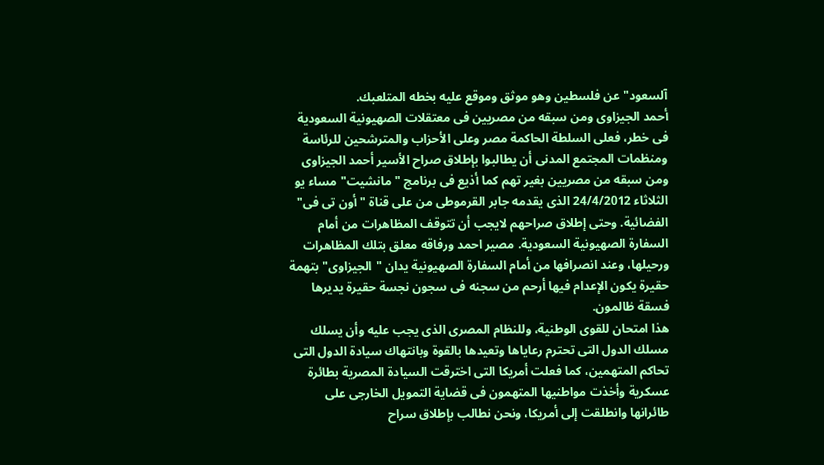آلسعود" عن فلسطين وهو موثق وموقع عليه بخطه المتلعبك.
أحمد الجيزاوى ومن سبقه من مصريين فى معتقلات الصهيونية السعودية فى خطر، فعلى السلطة الحاكمة مصر وعلى الأحزاب والمترشحين للرئاسة ومنظمات المجتمع المدنى أن يطالبوا بإطلاق صراح الأسير أحمد الجيزاوى ومن سبقه من مصريين بغير تهم كما أذيع فى برنامج "مانشيت" مساء يو الثلاثاء 24/4/2012 الذى يقدمه جابر القرموطى من على قناة "أون تى فى" الفضائية. وحتى إطلاق صراحهم لايجب أن تتوقف المظاهرات من أمام السفارة الصهيونية السعودية. مصير احمد ورفاقه معلق بتلك المظاهرات ورحيلها، وعند انصرافها من أمام السفارة الصهيونية يدان "الجيزاوى" بتهمة حقيرة يكون الإعدام فيها أرحم من سجنه فى سجون نجسة حقيرة يديرها فسقة ظالمون.
هذا امتحان للقوى الوطنية، وللنظام المصرى الذى يجب عليه وأن يسلك مسلك الدول التى تحترم رعاياها وتعيدها بالقوة وبانتهاك سيادة الدول التى تحاكم المتهمين، كما فعلت أمريكا التى اخترقت السيادة المصرية بطائرة عسكرية وأخذت مواطنيها المتهمون فى قضاية التمويل الخارجى على طائرانها وانطلقت إلى أمريكا، ونحن نطالب بإطلاق سراح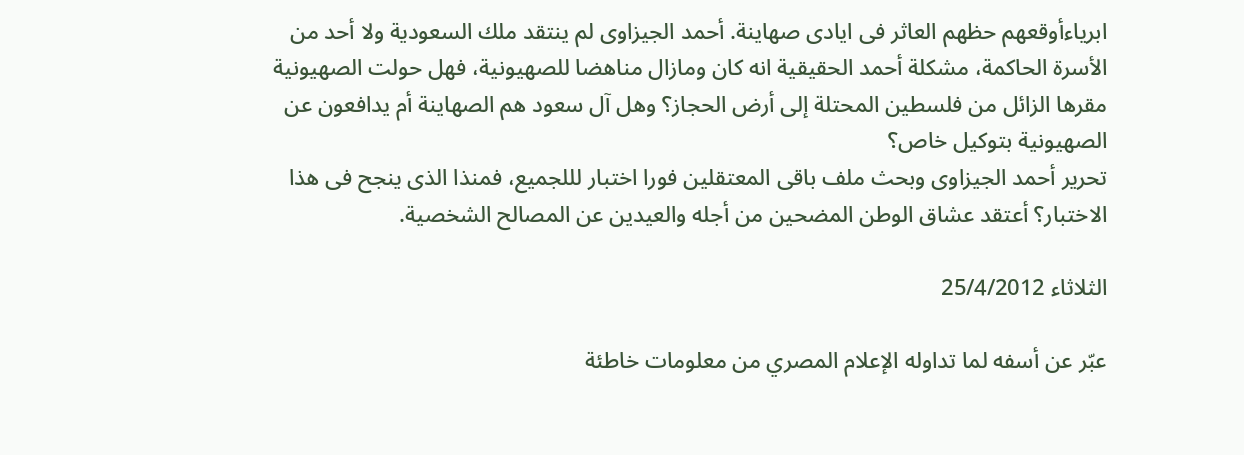ابرياءأوقعهم حظهم العاثر فى ايادى صهاينة. أحمد الجيزاوى لم ينتقد ملك السعودية ولا أحد من الأسرة الحاكمة، مشكلة أحمد الحقيقية انه كان ومازال مناهضا للصهيونية، فهل حولت الصهيونية مقرها الزائل من فلسطين المحتلة إلى أرض الحجاز؟ وهل آل سعود هم الصهاينة أم يدافعون عن الصهيونية بتوكيل خاص؟
تحرير أحمد الجيزاوى وبحث ملف باقى المعتقلين فورا اختبار لللجميع، فمنذا الذى ينجح فى هذا الاختبار؟ أعتقد عشاق الوطن المضحين من أجله والعيدين عن المصالح الشخصية.

الثلاثاء 25/4/2012

عبّر عن أسفه لما تداوله الإعلام المصري من معلومات خاطئة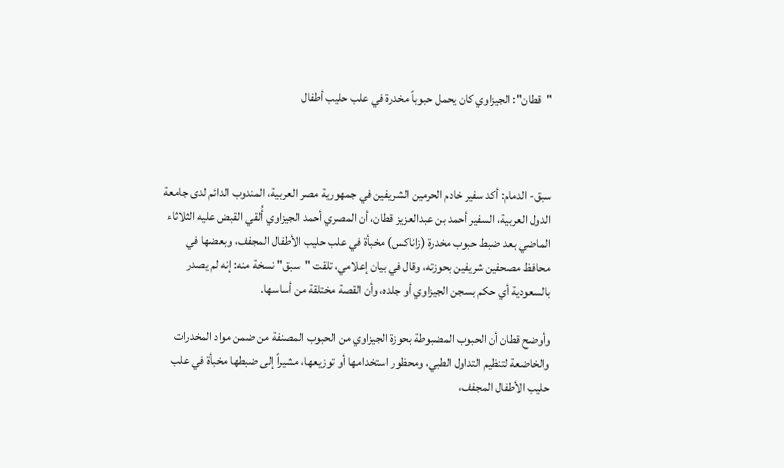"قطان": الجيزاوي كان يحمل حبوباً مخدرة في علب حليب أطفال



سبق- الدمام: أكد سفير خادم الحرمين الشريفين في جمهورية مصر العربية، المندوب الدائم لدى جامعة الدول العربية، السفير أحمد بن عبدالعزيز قطان، أن المصري أحمد الجيزاوي أُلقي القبض عليه الثلاثاء الماضي بعد ضبط حبوب مخدرة (زاناكس) مخبأة في علب حليب الأطفال المجفف، وبعضها في محافظ مصحفين شريفين بحوزته، وقال في بيان إعلامي، تلقت "سبق" نسخة منه: إنه لم يصدر بالسعودية أي حكم بسجن الجيزاوي أو جلده، وأن القصة مختلقة من أساسها.

وأوضح قطان أن الحبوب المضبوطة بحوزة الجيزاوي من الحبوب المصنفة من ضمن مواد المخدرات والخاضعة لتنظيم التداول الطبي، ومحظور استخدامها أو توزيعها، مشيراً إلى ضبطها مخبأة في علب حليب الأطفال المجفف،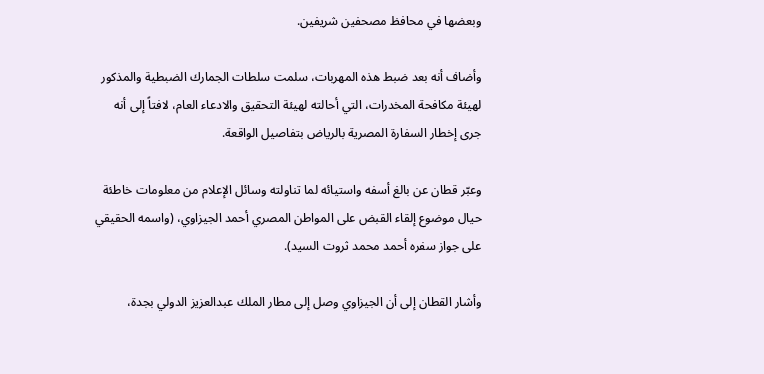وبعضها في محافظ مصحفين شريفين.

وأضاف أنه بعد ضبط هذه المهربات، سلمت سلطات الجمارك الضبطية والمذكور لهيئة مكافحة المخدرات، التي أحالته لهيئة التحقيق والادعاء العام، لافتاً إلى أنه جرى إخطار السفارة المصرية بالرياض بتفاصيل الواقعة.

وعبّر قطان عن بالغ أسفه واستيائه لما تناولته وسائل الإعلام من معلومات خاطئة حيال موضوع إلقاء القبض على المواطن المصري أحمد الجيزاوي، (واسمه الحقيقي على جواز سفره أحمد محمد ثروت السيد).

وأشار القطان إلى أن الجيزاوي وصل إلى مطار الملك عبدالعزيز الدولي بجدة،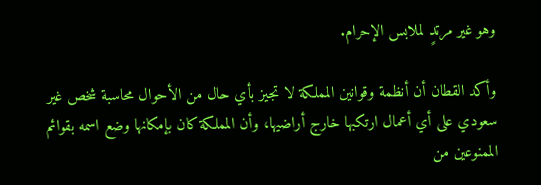وهو غير مرتدٍ لملابس الإحرام.

وأكد القطان أن أنظمة وقوانين المملكة لا تجيز بأي حال من الأحوال محاسبة شخص غير سعودي على أي أعمال ارتكبها خارج أراضيها، وأن المملكة كان بإمكانها وضع اسمه بقوائم الممنوعين من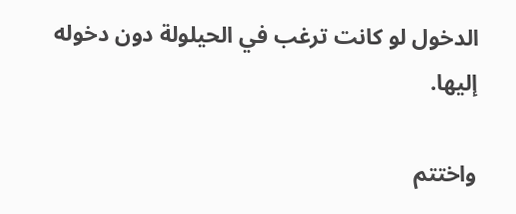الدخول لو كانت ترغب في الحيلولة دون دخوله إليها.

واختتم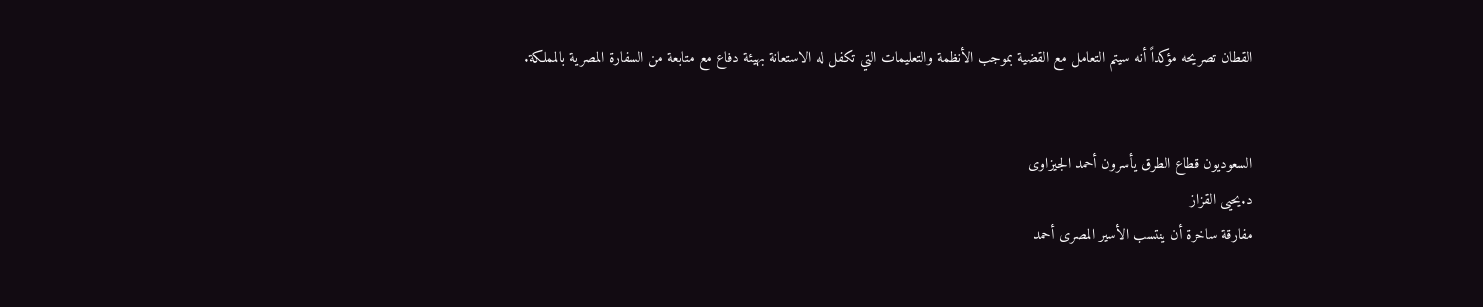القطان تصريحه مؤكداً أنه سيتم التعامل مع القضية بموجب الأنظمة والتعليمات التي تكفل له الاستعانة بهيئة دفاع مع متابعة من السفارة المصرية بالمملكة.


السعوديون قطاع الطرق يأسرون أحمد الجيزاوى
د.يحيى القزاز
مفارقة ساخرة أن ينتسب الأسير المصرى أحمد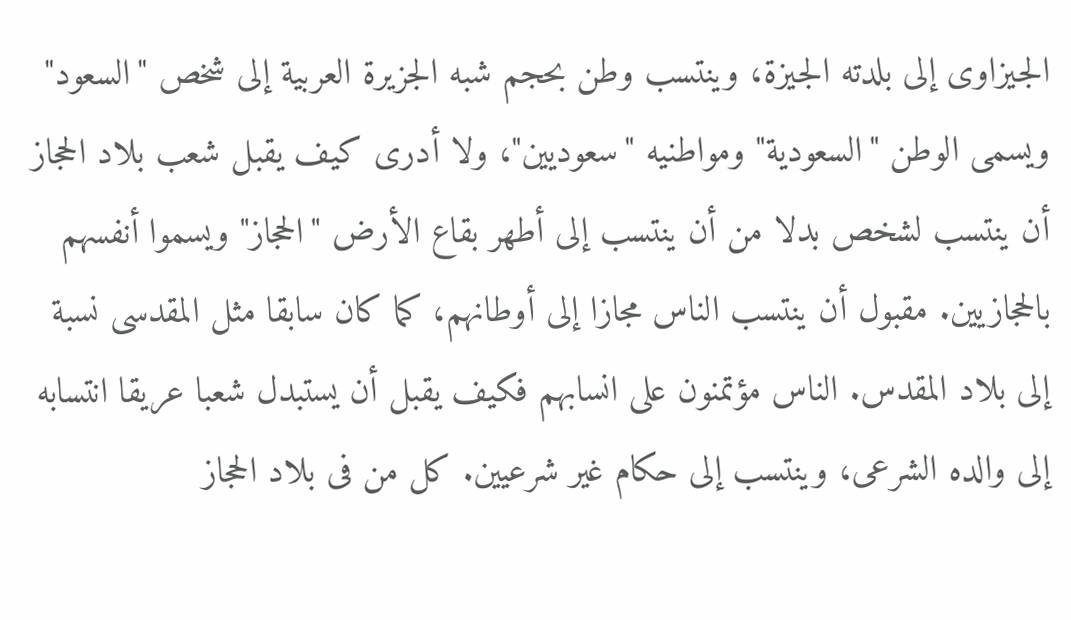الجيزاوى إلى بلدته الجيزة، وينتسب وطن بحجم شبه الجزيرة العربية إلى شخص "السعود" ويسمى الوطن "السعودية" ومواطنيه "سعوديين"، ولا أدرى كيف يقبل شعب بلاد الحجاز أن ينتسب لشخص بدلا من أن ينتسب إلى أطهر بقاع الأرض "الحجاز" ويسموا أنفسهم بالحجازيين. مقبول أن ينتسب الناس مجازا إلى أوطانهم، كما كان سابقا مثل المقدسى نسبة إلى بلاد المقدس. الناس مؤتمنون على انسابهم فكيف يقبل أن يستبدل شعبا عريقا انتسابه إلى والده الشرعى، وينتسب إلى حكام غير شرعيين. كل من فى بلاد الحجاز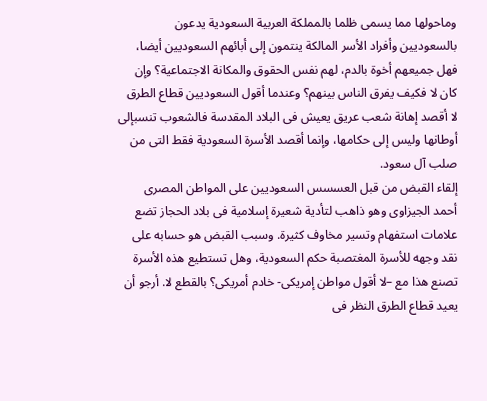وماحولها مما يسمى ظلما بالمملكة العربية السعودية يدعون بالسعوديين وأفراد الأسر المالكة ينتمون إلى أبائهم السعوديين أيضا، فهل جميعهم أخوة بالدم، لهم نفس الحقوق والمكانة الاجتماعية؟ وإن كان لا فكيف يفرق الناس بينهم؟ وعندما أقول السعوديين قطاع الطرق لا أقصد إهانة شعب عريق يعيش فى البلاد المقدسة فالشعوب تنسبإلى أوطانها وليس إلى حكامها، وإنما أقصد الأسرة السعودية فقط التى من صلب آل سعود.
إلقاء القبض من قبل العسسس السعوديين على المواطن المصرى أحمد الجيزاوى وهو ذاهب لتأدية شعيرة إسلامية فى بلاد الحجاز تضع علامات استفهام وتسير مخاوف كثيرة. وسبب القبض هو حسابه على نقد وجهه للأسرة المغتصبة حكم السعودية، وهل تستطيع هذه الأسرة تصنع هذا مع –لا أقول مواطن إمريكى- خادم أمريكى؟ بالقطع لا. أرجو أن يعيد قطاع الطرق النظر فى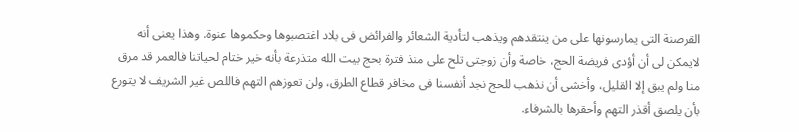القرصنة التى يمارسونها على من ينتقدهم ويذهب لتأدية الشعائر والفرائض فى بلاد اغتصبوها وحكموها عنوة. وهذا يعنى أنه لايمكن لى أن أؤدى فريضة الحج، خاصة وأن زوجتى تلح على منذ فترة بحج بيت الله متذرعة بأنه خير ختام لحياتنا فالعمر قد مرق منا ولم يبق إلا القليل، وأخشى أن نذهب للحج نجد أنفسنا فى مخافر قطاع الطرق، ولن تعوزهم التهم فاللص غير الشريف لا يتورع بأن يلصق أقذر التهم وأحقرها بالشرفاء.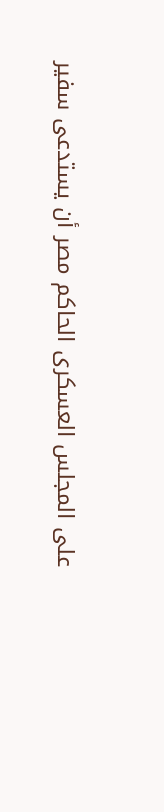على المجلس العسكرى الحاكم مصر أن يستدعى سفير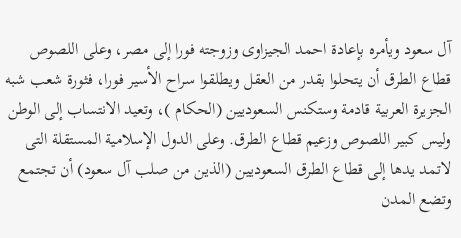آل سعود ويأمره بإعادة احمد الجيزاوى وزوجته فورا إلى مصر، وعلى اللصوص قطاع الطرق أن يتحلوا بقدر من العقل ويطلقوا سراح الأسير فورا، فثورة شعب شبه الجزيرة العربية قادمة وستكنس السعوديين (الحكام )، وتعيد الانتساب إلى الوطن وليس كبير اللصوص وزعيم قطاع الطرق. وعلى الدول الإسلامية المستقلة التى لاتمد يدها إلى قطاع الطرق السعوديين (الذين من صلب آل سعود) أن تجتمع وتضع المدن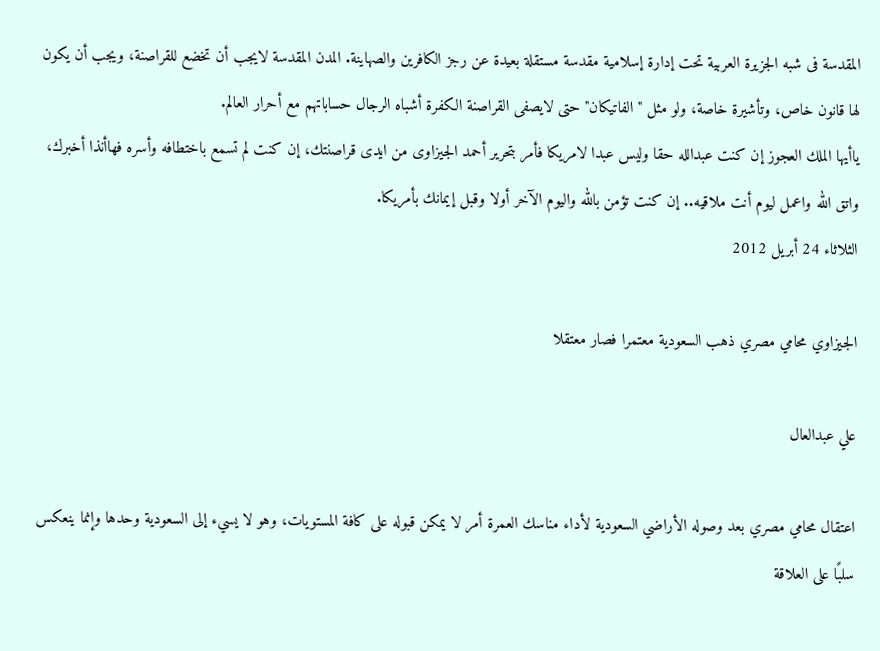المقدسة فى شبه الجزيرة العربية تحت إدارة إسلامية مقدسة مستقلة بعيدة عن رجز الكافرين والصهاينة. المدن المقدسة لايجب أن تخضع للقراصنة، ويجب أن يكون لها قانون خاص، وتأشيرة خاصة، ولو مثل "الفاتيكان" حتى لايصفى القراصنة الكفرة أشباه الرجال حساباتهم مع أحرار العالم.
ياأيها الملك العجوز إن كنت عبدالله حقا وليس عبدا لامريكا فأمر بتحرير أحمد الجيزاوى من ايدى قراصنتك، إن كنت لم تسمع باختطافه وأسره فهاأنذا أخبرك، واتق الله واعمل ليوم أنت ملاقيه.. إن كنت تؤمن بالله واليوم الآخر أولا وقبل إيمانك بأمريكا.
الثلاثاء 24 أبريل 2012

الجيزاوي محامي مصري ذهب السعودية معتمرا فصار معتقلا

علي عبدالعال

اعتقال محامي مصري بعد وصوله الأراضي السعودية لأداء مناسك العمرة أمر لا يمكن قبوله على كافة المستويات، وهو لا يسيء إلى السعودية وحدها وإنما ينعكس سلبًا على العلاقة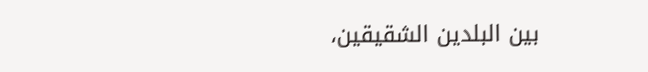بين البلدين الشقيقين،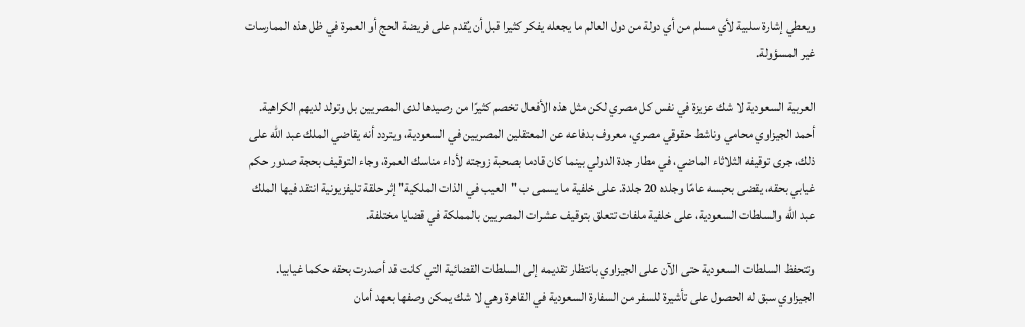ويعطي إشارة سلبية لأي مسلم من أي دولة من دول العالم ما يجعله يفكر كثيرا قبل أن يُقدم على فريضة الحج أو العمرة في ظل هذه الممارسات غير المسؤولة.

العربية السعودية لا شك عزيزة في نفس كل مصري لكن مثل هذه الأفعال تخصم كثيرًا من رصيدها لدى المصريين بل وتولد لديهم الكراهية.
أحمد الجيزاوي محامي وناشط حقوقي مصري، معروف بدفاعه عن المعتقلين المصريين في السعودية، ويتردد أنه يقاضي الملك عبد الله على ذلك، جرى توقيفه الثلاثاء الماضي، في مطار جدة الدولي بينما كان قادما بصحبة زوجته لأداء مناسك العمرة، وجاء التوقيف بحجة صدور حكم غيابي بحقه، يقضى بحبسه عامًا وجلده 20 جلدة. على خلفية ما يسمى ب "العيب في الذات الملكية" إثر حلقة تليفزيونية انتقد فيها الملك عبد الله والسلطات السعودية، على خلفية ملفات تتعلق بتوقيف عشرات المصريين بالمملكة في قضايا مختلفة.

وتتحفظ السلطات السعودية حتى الآن على الجيزاوي بانتظار تقديمه إلى السلطات القضائية التي كانت قد أصدرت بحقه حكما غيابيا.
الجيزاوي سبق له الحصول على تأشيرة للسفر من السفارة السعودية في القاهرة وهي لا شك يمكن وصفها بعهد أمان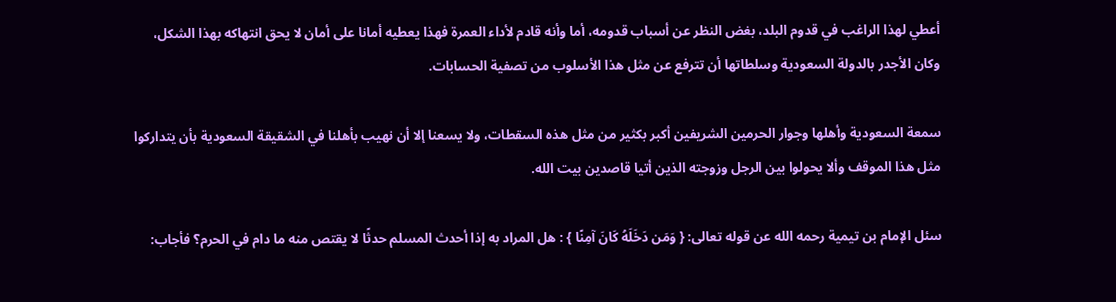أعطي لهذا الراغب في قدوم البلد، بغض النظر عن أسباب قدومه، أما وأنه قادم لأداء العمرة فهذا يعطيه أمانا على أمان لا يحق انتهاكه بهذا الشكل، وكان الأجدر بالدولة السعودية وسلطاتها أن تترفع عن مثل هذا الأسلوب من تصفية الحسابات.

سمعة السعودية وأهلها وجوار الحرمين الشريفين أكبر بكثير من مثل هذه السقطات، ولا يسعنا إلا أن نهيب بأهلنا في الشقيقة السعودية بأن يتداركوا مثل هذا الموقف وألا يحولوا بين الرجل وزوجته الذين أتيا قاصدين بيت الله.

سئل الإمام بن تيمية رحمه الله عن قوله تعالى: { وَمَن دَخَلَهُ كَانَ آمِنًا } : هل المراد به إذا أحدث المسلم حدثًا لا يقتص منه ما دام في الحرم؟ فأجاب: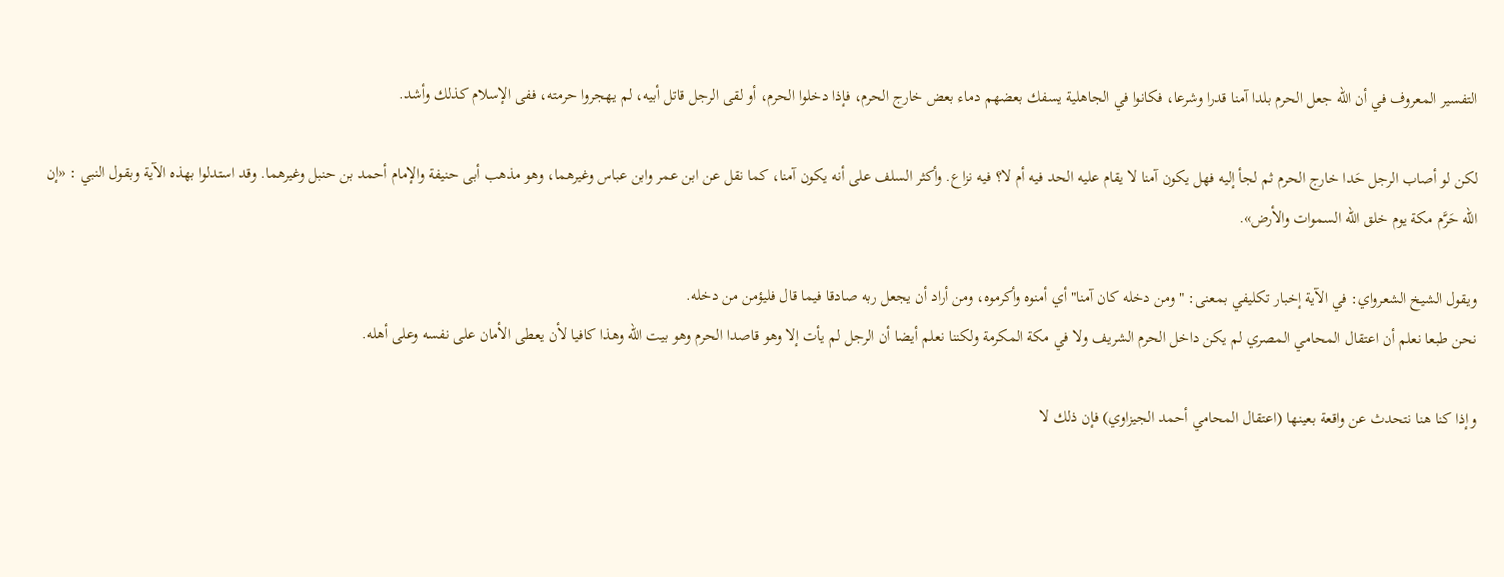التفسير المعروف في أن الله جعل الحرم بلدا آمنا قدرا وشرعا، فكانوا في الجاهلية يسفك بعضهم دماء بعض خارج الحرم، فإذا دخلوا الحرم، أو لقى الرجل قاتل أبيه، لم يهجروا حرمته، ففى الإسلام كذلك وأشد.

لكن لو أصاب الرجل حَدا خارج الحرم ثم لجأ إليه فهل يكون آمنا لا يقام عليه الحد فيه أم لا؟ فيه نزاع. وأكثر السلف على أنه يكون آمنا، كما نقل عن ابن عمر وابن عباس وغيرهما، وهو مذهب أبى حنيفة والإمام أحمد بن حنبل وغيرهما. وقد استدلوا بهذه الآية وبقول النبي : «إن الله حَرَّم مكة يوم خلق الله السموات والأرض».

ويقول الشيخ الشعرواي: في الآية إخبار تكليفي بمعنى: "ومن دخله كان آمنا" أي أمنوه وأكرموه، ومن أراد أن يجعل ربه صادقا فيما قال فليؤمن من دخله.
نحن طبعا نعلم أن اعتقال المحامي المصري لم يكن داخل الحرم الشريف ولا في مكة المكرمة ولكننا نعلم أيضا أن الرجل لم يأت إلا وهو قاصدا الحرم وهو بيت الله وهذا كافيا لأن يعطى الأمان على نفسه وعلى أهله.

وإذا كنا هنا نتحدث عن واقعة بعينها (اعتقال المحامي أحمد الجيزاوي) فإن ذلك لا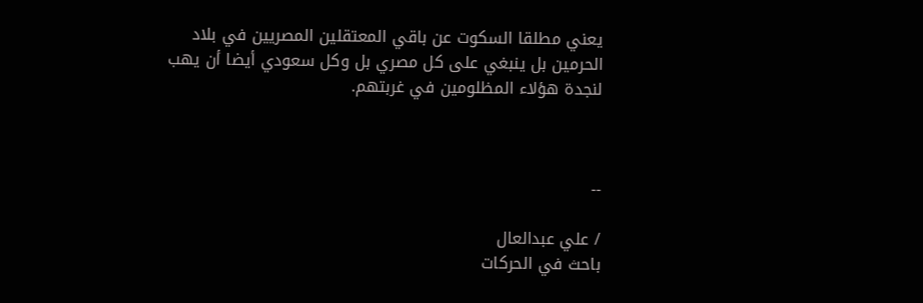يعني مطلقا السكوت عن باقي المعتقلين المصريين في بلاد الحرمين بل ينبغي على كل مصري بل وكل سعودي أيضا أن يهب لنجدة هؤلاء المظلومين في غربتهم.



--

/ علي عبدالعال
باحث في الحركات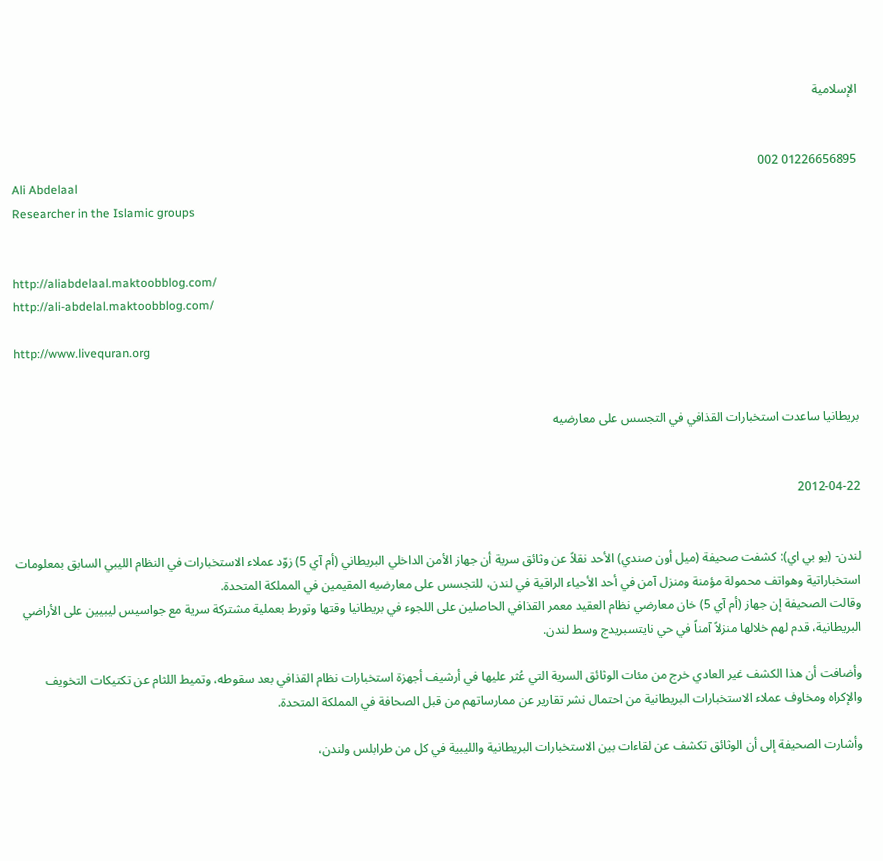الإسلامية


01226656895 002
Ali Abdelaal
Researcher in the Islamic groups


http://aliabdelaal.maktoobblog.com/
http://ali-abdelal.maktoobblog.com/

http://www.livequran.org


بريطانيا ساعدت استخبارات القذافي في التجسس على معارضيه


2012-04-22


لندن- (يو بي اي): كشفت صحيفة (ميل أون صندي) الأحد نقلاً عن وثائق سرية أن جهاز الأمن الداخلي البريطاني (أم آي 5) زوّد عملاء الاستخبارات في النظام الليبي السابق بمعلومات استخباراتية وهواتف محمولة مؤمنة ومنزل آمن في أحد الأحياء الراقية في لندن، للتجسس على معارضيه المقيمين في المملكة المتحدة.
وقالت الصحيفة إن جهاز (أم آي 5) خان معارضي نظام العقيد معمر القذافي الحاصلين على اللجوء في بريطانيا وقتها وتورط بعملية مشتركة سرية مع جواسيس ليبيين على الأراضي البريطانية، قدم لهم خلالها منزلاً آمناً في حي نايتسبريدج وسط لندن.

وأضافت أن هذا الكشف غير العادي خرج من مئات الوثائق السرية التي عُثر عليها في أرشيف أجهزة استخبارات نظام القذافي بعد سقوطه، وتميط اللثام عن تكتيكات التخويف والإكراه ومخاوف عملاء الاستخبارات البريطانية من احتمال نشر تقارير عن ممارساتهم من قبل الصحافة في المملكة المتحدة.

وأشارت الصحيفة إلى أن الوثائق تكشف عن لقاءات بين الاستخبارات البريطانية والليبية في كل من طرابلس ولندن،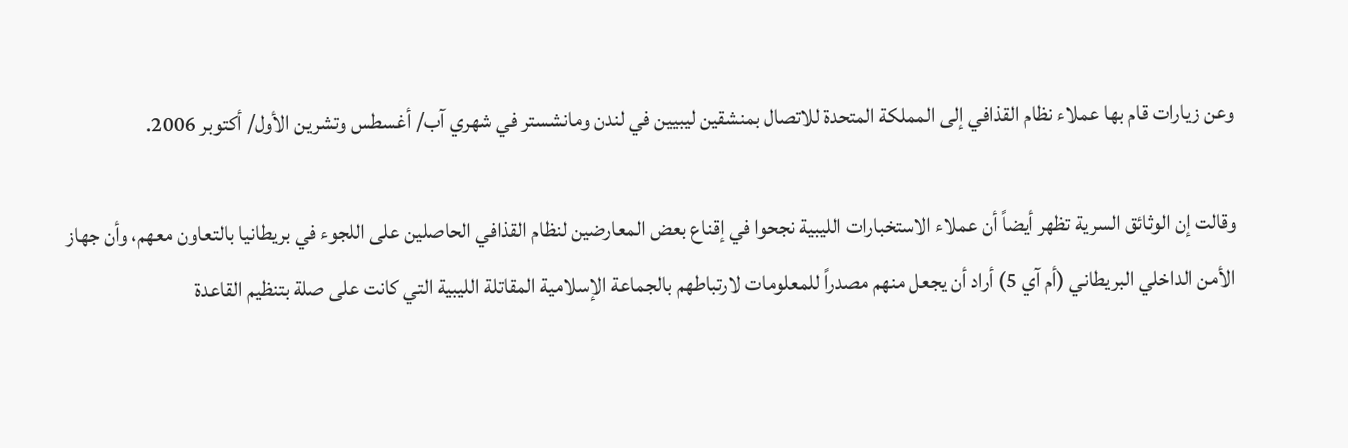وعن زيارات قام بها عملاء نظام القذافي إلى المملكة المتحدة للاتصال بمنشقين ليبيين في لندن ومانشستر في شهري آب/ أغسطس وتشرين الأول/ أكتوبر 2006.

وقالت إن الوثائق السرية تظهر أيضاً أن عملاء الاستخبارات الليبية نجحوا في إقناع بعض المعارضين لنظام القذافي الحاصلين على اللجوء في بريطانيا بالتعاون معهم، وأن جهاز الأمن الداخلي البريطاني (أم آي 5) أراد أن يجعل منهم مصدراً للمعلومات لارتباطهم بالجماعة الإسلامية المقاتلة الليبية التي كانت على صلة بتنظيم القاعدة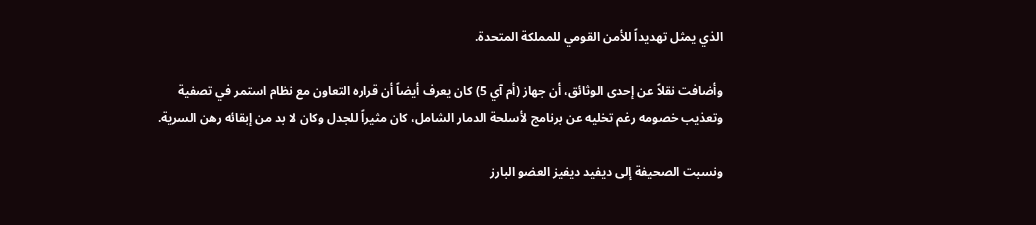الذي يمثل تهديداً للأمن القومي للمملكة المتحدة.

وأضافت نقلاً عن إحدى الوثائق، أن جهاز (أم آي 5) كان يعرف أيضاً أن قراره التعاون مع نظام استمر في تصفية وتعذيب خصومه رغم تخليه عن برنامج لأسلحة الدمار الشامل، كان مثيراً للجدل وكان لا بد من إبقائه رهن السرية.

ونسبت الصحيفة إلى ديفيد ديفيز العضو البارز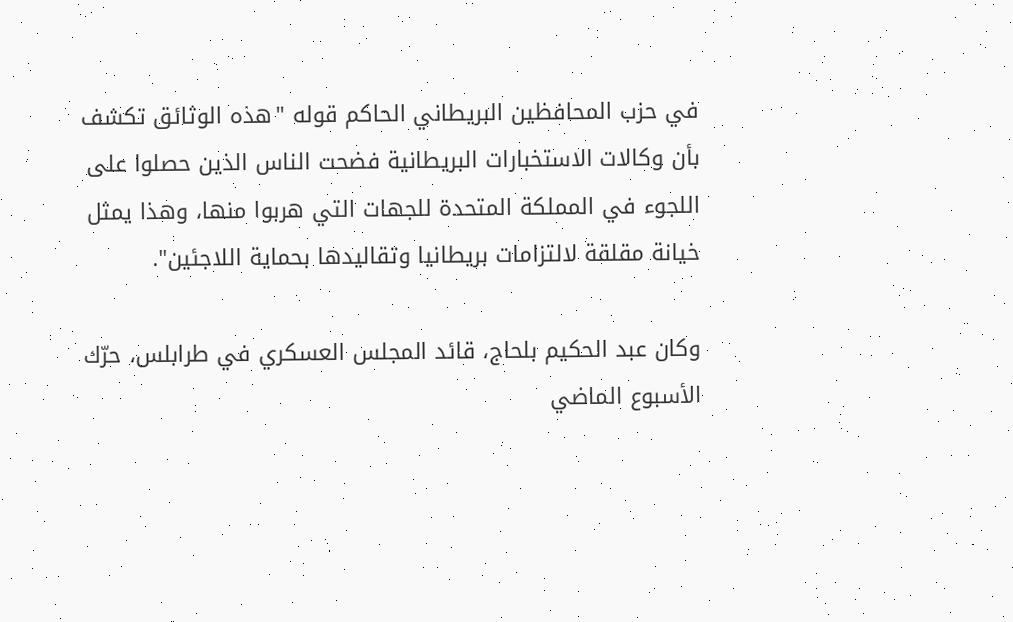في حزب المحافظين البريطاني الحاكم قوله "هذه الوثائق تكشف بأن وكالات الاستخبارات البريطانية فضحت الناس الذين حصلوا على اللجوء في المملكة المتحدة للجهات التي هربوا منها، وهذا يمثل خيانة مقلقة لالتزامات بريطانيا وتقاليدها بحماية اللاجئين".

وكان عبد الحكيم بلحاج، قائد المجلس العسكري في طرابلس، حرّك الأسبوع الماضي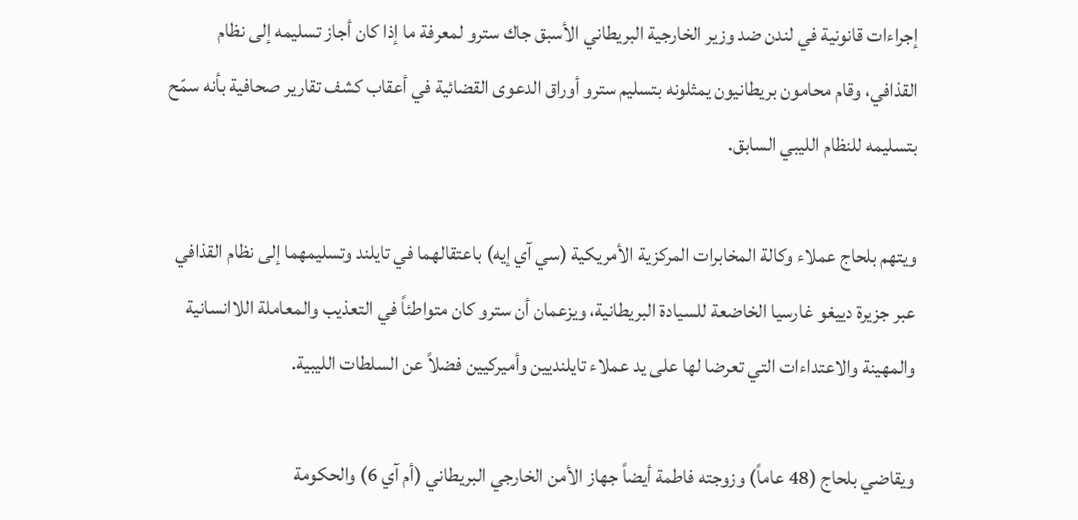إجراءات قانونية في لندن ضد وزير الخارجية البريطاني الأسبق جاك سترو لمعرفة ما إذا كان أجاز تسليمه إلى نظام القذافي، وقام محامون بريطانيون يمثلونه بتسليم سترو أوراق الدعوى القضائية في أعقاب كشف تقارير صحافية بأنه سمّح بتسليمه للنظام الليبي السابق.

ويتهم بلحاج عملاء وكالة المخابرات المركزية الأمريكية (سي آي إيه) باعتقالهما في تايلند وتسليمهما إلى نظام القذافي عبر جزيرة دييغو غارسيا الخاضعة للسيادة البريطانية، ويزعمان أن سترو كان متواطئاً في التعذيب والمعاملة اللاانسانية والمهينة والاعتداءات التي تعرضا لها على يد عملاء تايلنديين وأميركيين فضلاً عن السلطات الليبية.

ويقاضي بلحاج (48 عاماً) وزوجته فاطمة أيضاً جهاز الأمن الخارجي البريطاني (أم آي 6) والحكومة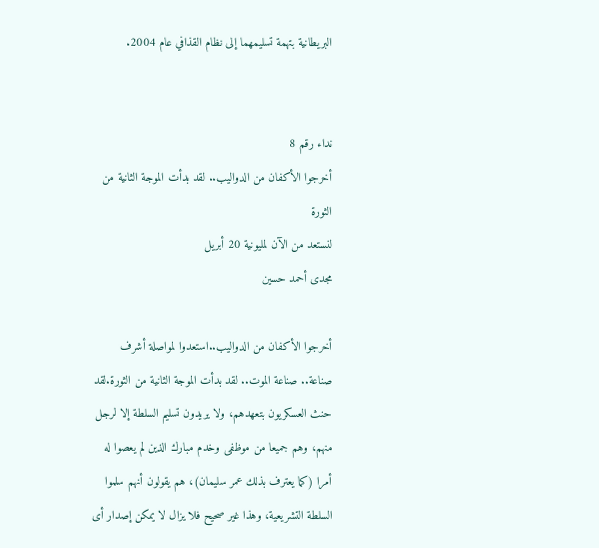البريطانية بتهمة تسليمهما إلى نظام القذافي عام 2004.


نداء رقم 8
أخرجوا الأكفان من الدواليب.. لقد بدأت الموجة الثانية من الثورة
لنستعد من الآن لمليونية 20 أبريل
مجدى أحمد حسين

أخرجوا الأكفان من الدواليب..استعدوا لمواصلة أشرف صناعة.. صناعة الموت.. لقد بدأت الموجة الثانية من الثورة.لقد حنث العسكريون بتعهدهم، ولا يريدون تسليم السلطة إلا لرجل منهم، وهم جميعا من موظفى وخدم مبارك الذين لم يعصوا له أمرا (كما يعترف بذلك عمر سليمان)، هم يقولون أنهم سلموا السلطة التشريعية، وهذا غير صحيح فلا يزال لا يمكن إصدار أى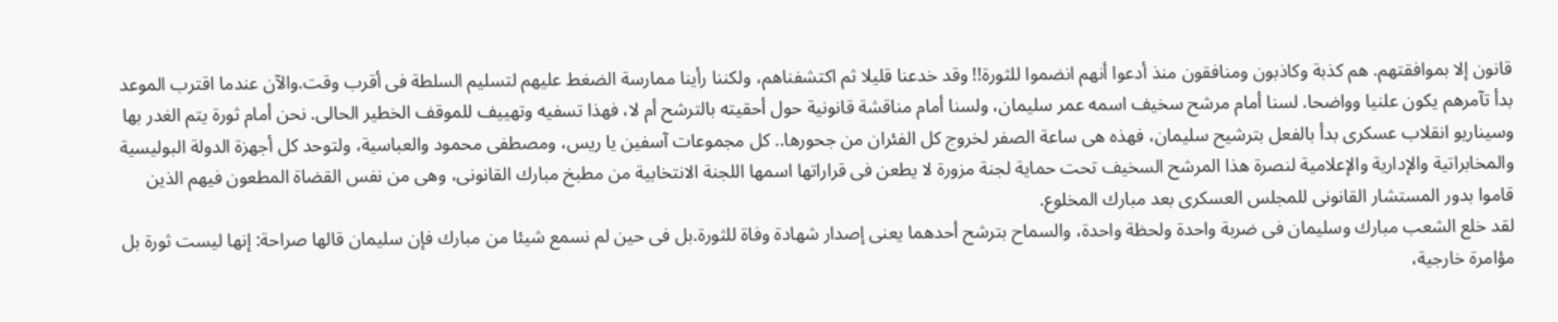قانون إلا بموافقتهم. هم كذبة وكاذبون ومنافقون منذ أدعوا أنهم انضموا للثورة!! وقد خدعنا قليلا ثم اكتشفناهم، ولكننا رأينا ممارسة الضغط عليهم لتسليم السلطة فى أقرب وقت.والآن عندما اقترب الموعد بدأ تآمرهم يكون علنيا وواضحا. لسنا أمام مرشح سخيف اسمه عمر سليمان، ولسنا أمام مناقشة قانونية حول أحقيته بالترشح أم لا، فهذا تسفيه وتهييف للموقف الخطير الحالى. نحن أمام ثورة يتم الغدر بها وسيناريو انقلاب عسكرى بدأ بالفعل بترشيح سليمان، فهذه هى ساعة الصفر لخروج كل الفئران من جحورها.. كل مجموعات آسفين يا ريس، ومصطفى محمود والعباسية، ولتوحد كل أجهزة الدولة البوليسية والمخابراتية والإدارية والإعلامية لنصرة هذا المرشح السخيف تحت حماية لجنة مزورة لا يطعن فى قراراتها اسمها اللجنة الانتخابية من مطبخ مبارك القانونى، وهى من نفس القضاة المطعون فيهم الذين قاموا بدور المستشار القانونى للمجلس العسكرى بعد مبارك المخلوع.
لقد خلع الشعب مبارك وسليمان فى ضربة واحدة ولحظة واحدة، والسماح بترشح أحدهما يعنى إصدار شهادة وفاة للثورة.بل فى حين لم نسمع شيئا من مبارك فإن سليمان قالها صراحة: إنها ليست ثورة بل مؤامرة خارجية،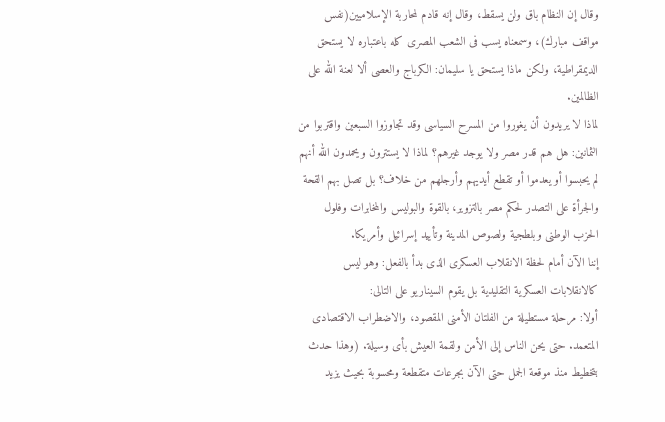وقال إن النظام باق ولن يسقط، وقال إنه قادم لمحاربة الإسلاميين(نفس مواقف مبارك)، وسمعناه يسب فى الشعب المصرى كله باعتباره لا يستحق الديمقراطية، ولكن ماذا يستحق يا سليمان: الكرباج والعصى ألا لعنة الله على الظالمين.
لماذا لا يريدون أن يغوروا من المسرح السياسى وقد تجاوزوا السبعين واقتربوا من الثمانين: هل هم قدر مصر ولا يوجد غيرهم؟ لماذا لا يستترون ويحمدون الله أنهم لم يحبسوا أو يعدموا أو تقطع أيديهم وأرجلهم من خلاف؟ بل تصل بهم القحة والجرأة على التصدر لحكم مصر بالتزوير، بالقوة والبوليس والمخابرات وفلول الحزب الوطنى وبلطجية ولصوص المدينة وتأييد إسرائيل وأمريكا.
إننا الآن أمام لحظة الانقلاب العسكرى الذى بدأ بالفعل: وهو ليس كالانقلابات العسكرية التقليدية بل يقوم السيناريو على التالى:
أولا: مرحلة مستطيلة من الفلتان الأمنى المقصود، والاضطراب الاقتصادى المتعمد. حتى يحن الناس إلى الأمن ولقمة العيش بأى وسيلة. (وهذا حدث بتخطيط منذ موقعة الجمل حتى الآن بجرعات متقطعة ومحسوبة بحيث يزيد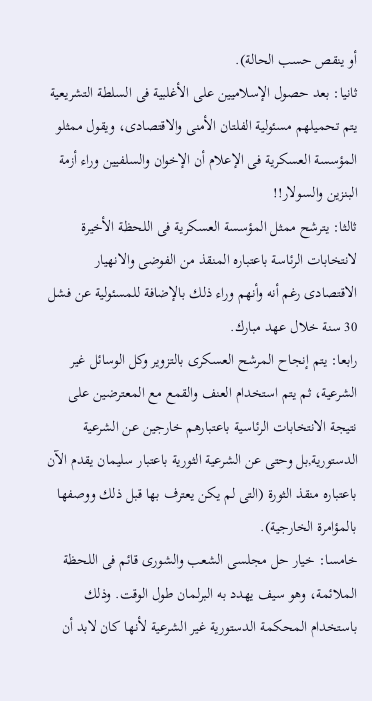أو ينقص حسب الحالة).
ثانيا: بعد حصول الإسلاميين على الأغلبية فى السلطة التشريعية يتم تحميلهم مسئولية الفلتان الأمنى والاقتصادى، ويقول ممثلو المؤسسة العسكرية فى الإعلام أن الإخوان والسلفيين وراء أزمة البنزين والسولار!!
ثالثا: يترشح ممثل المؤسسة العسكرية فى اللحظة الأخيرة لانتخابات الرئاسة باعتباره المنقذ من الفوضى والانهيار الاقتصادى رغم أنه وأنهم وراء ذلك بالإضافة للمسئولية عن فشل 30 سنة خلال عهد مبارك.
رابعا: يتم إنجاح المرشح العسكرى بالتزوير وكل الوسائل غير الشرعية، ثم يتم استخدام العنف والقمع مع المعترضين على نتيجة الانتخابات الرئاسية باعتبارهم خارجين عن الشرعية الدستورية,بل وحتى عن الشرعية الثورية باعتبار سليمان يقدم الآن باعتباره منقذ الثورة (التى لم يكن يعترف بها قبل ذلك ووصفها بالمؤامرة الخارجية).
خامسا: خيار حل مجلسى الشعب والشورى قائم فى اللحظة الملائمة، وهو سيف يهدد به البرلمان طول الوقت. وذلك باستخدام المحكمة الدستورية غير الشرعية لأنها كان لابد أن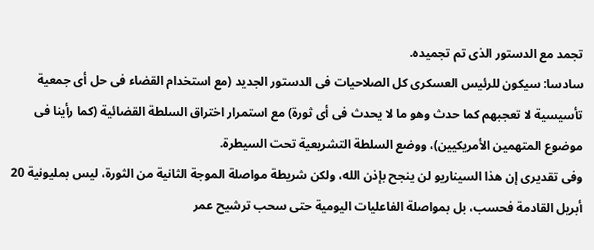تجمد مع الدستور الذى تم تجميده.
سادسا: سيكون للرئيس العسكرى كل الصلاحيات فى الدستور الجديد (مع استخدام القضاء فى حل أى جمعية تأسيسية لا تعجبهم كما حدث وهو ما لا يحدث فى أى ثورة) مع استمرار اختراق السلطة القضائية (كما رأينا فى موضوع المتهمين الأمريكيين)، ووضع السلطة التشريعية تحت السيطرة.
وفى تقديرى إن هذا السيناريو لن ينجح بإذن الله، ولكن شريطة مواصلة الموجة الثانية من الثورة، ليس بمليونية 20 أبريل القادمة فحسب، بل بمواصلة الفاعليات اليومية حتى سحب ترشيح عمر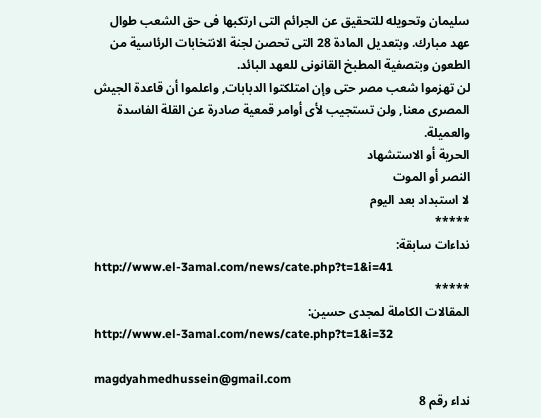سليمان وتحويله للتحقيق عن الجرائم التى ارتكبها فى حق الشعب طوال عهد مبارك. وبتعديل المادة 28 التى تحصن لجنة الانتخابات الرئاسية من الطعون وبتصفية المطبخ القانونى للعهد البائد.
لن تهزموا شعب مصر حتى وإن امتلكتوا الدبابات, واعلموا أن قاعدة الجيش المصرى معنا, ولن تستجيب لأى أوامر قمعية صادرة عن القلة الفاسدة والعميلة.
الحرية أو الاستشهاد
النصر أو الموت
لا استبداد بعد اليوم
*****
نداءات سابقة:
http://www.el-3amal.com/news/cate.php?t=1&i=41
*****
المقالات الكاملة لمجدى حسين:
http://www.el-3amal.com/news/cate.php?t=1&i=32

magdyahmedhussein@gmail.com
نداء رقم 8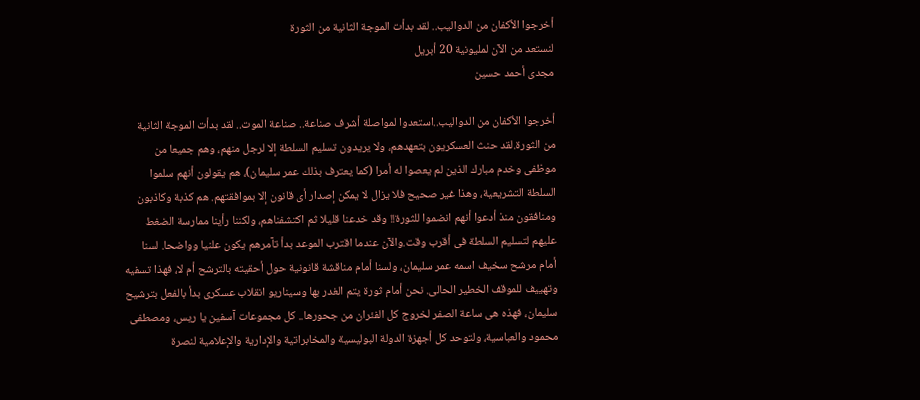أخرجوا الأكفان من الدواليب.. لقد بدأت الموجة الثانية من الثورة
لنستعد من الآن لمليونية 20 أبريل
مجدى أحمد حسين

أخرجوا الأكفان من الدواليب..استعدوا لمواصلة أشرف صناعة.. صناعة الموت.. لقد بدأت الموجة الثانية من الثورة.لقد حنث العسكريون بتعهدهم، ولا يريدون تسليم السلطة إلا لرجل منهم، وهم جميعا من موظفى وخدم مبارك الذين لم يعصوا له أمرا (كما يعترف بذلك عمر سليمان)، هم يقولون أنهم سلموا السلطة التشريعية، وهذا غير صحيح فلا يزال لا يمكن إصدار أى قانون إلا بموافقتهم. هم كذبة وكاذبون ومنافقون منذ أدعوا أنهم انضموا للثورة!! وقد خدعنا قليلا ثم اكتشفناهم، ولكننا رأينا ممارسة الضغط عليهم لتسليم السلطة فى أقرب وقت.والآن عندما اقترب الموعد بدأ تآمرهم يكون علنيا وواضحا. لسنا أمام مرشح سخيف اسمه عمر سليمان، ولسنا أمام مناقشة قانونية حول أحقيته بالترشح أم لا، فهذا تسفيه وتهييف للموقف الخطير الحالى. نحن أمام ثورة يتم الغدر بها وسيناريو انقلاب عسكرى بدأ بالفعل بترشيح سليمان، فهذه هى ساعة الصفر لخروج كل الفئران من جحورها.. كل مجموعات آسفين يا ريس، ومصطفى محمود والعباسية، ولتوحد كل أجهزة الدولة البوليسية والمخابراتية والإدارية والإعلامية لنصرة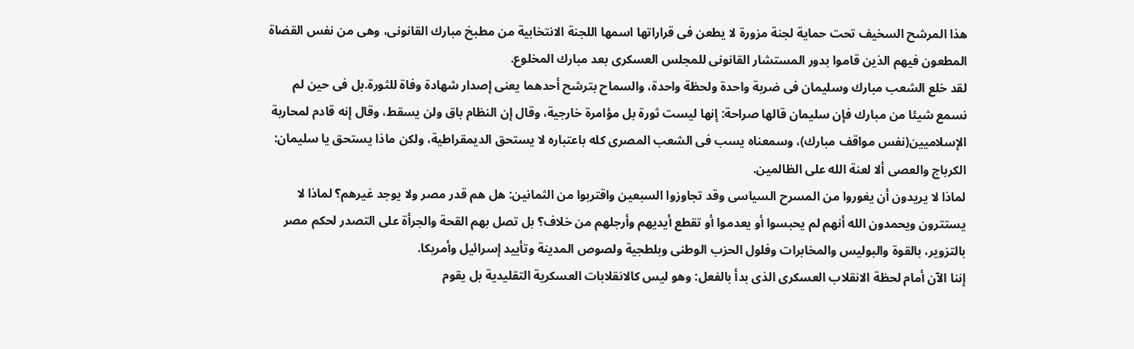هذا المرشح السخيف تحت حماية لجنة مزورة لا يطعن فى قراراتها اسمها اللجنة الانتخابية من مطبخ مبارك القانونى، وهى من نفس القضاة المطعون فيهم الذين قاموا بدور المستشار القانونى للمجلس العسكرى بعد مبارك المخلوع.
لقد خلع الشعب مبارك وسليمان فى ضربة واحدة ولحظة واحدة، والسماح بترشح أحدهما يعنى إصدار شهادة وفاة للثورة.بل فى حين لم نسمع شيئا من مبارك فإن سليمان قالها صراحة: إنها ليست ثورة بل مؤامرة خارجية، وقال إن النظام باق ولن يسقط، وقال إنه قادم لمحاربة الإسلاميين(نفس مواقف مبارك)، وسمعناه يسب فى الشعب المصرى كله باعتباره لا يستحق الديمقراطية، ولكن ماذا يستحق يا سليمان: الكرباج والعصى ألا لعنة الله على الظالمين.
لماذا لا يريدون أن يغوروا من المسرح السياسى وقد تجاوزوا السبعين واقتربوا من الثمانين: هل هم قدر مصر ولا يوجد غيرهم؟ لماذا لا يستترون ويحمدون الله أنهم لم يحبسوا أو يعدموا أو تقطع أيديهم وأرجلهم من خلاف؟ بل تصل بهم القحة والجرأة على التصدر لحكم مصر بالتزوير، بالقوة والبوليس والمخابرات وفلول الحزب الوطنى وبلطجية ولصوص المدينة وتأييد إسرائيل وأمريكا.
إننا الآن أمام لحظة الانقلاب العسكرى الذى بدأ بالفعل: وهو ليس كالانقلابات العسكرية التقليدية بل يقوم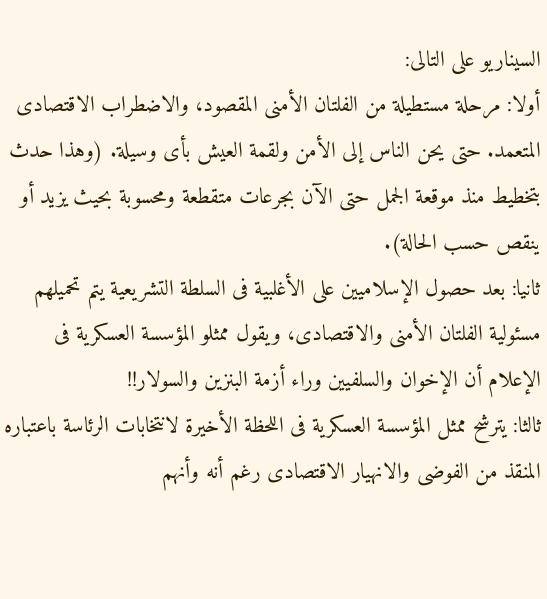السيناريو على التالى:
أولا: مرحلة مستطيلة من الفلتان الأمنى المقصود، والاضطراب الاقتصادى المتعمد. حتى يحن الناس إلى الأمن ولقمة العيش بأى وسيلة. (وهذا حدث بتخطيط منذ موقعة الجمل حتى الآن بجرعات متقطعة ومحسوبة بحيث يزيد أو ينقص حسب الحالة).
ثانيا: بعد حصول الإسلاميين على الأغلبية فى السلطة التشريعية يتم تحميلهم مسئولية الفلتان الأمنى والاقتصادى، ويقول ممثلو المؤسسة العسكرية فى الإعلام أن الإخوان والسلفيين وراء أزمة البنزين والسولار!!
ثالثا: يترشح ممثل المؤسسة العسكرية فى اللحظة الأخيرة لانتخابات الرئاسة باعتباره المنقذ من الفوضى والانهيار الاقتصادى رغم أنه وأنهم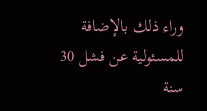وراء ذلك بالإضافة للمسئولية عن فشل 30 سنة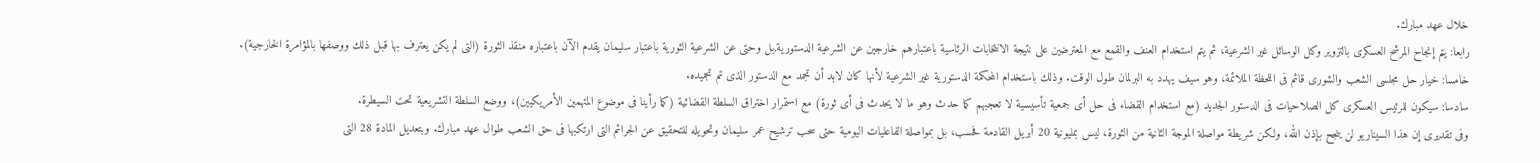خلال عهد مبارك.
رابعا: يتم إنجاح المرشح العسكرى بالتزوير وكل الوسائل غير الشرعية، ثم يتم استخدام العنف والقمع مع المعترضين على نتيجة الانتخابات الرئاسية باعتبارهم خارجين عن الشرعية الدستورية,بل وحتى عن الشرعية الثورية باعتبار سليمان يقدم الآن باعتباره منقذ الثورة (التى لم يكن يعترف بها قبل ذلك ووصفها بالمؤامرة الخارجية).
خامسا: خيار حل مجلسى الشعب والشورى قائم فى اللحظة الملائمة، وهو سيف يهدد به البرلمان طول الوقت. وذلك باستخدام المحكمة الدستورية غير الشرعية لأنها كان لابد أن تجمد مع الدستور الذى تم تجميده.
سادسا: سيكون للرئيس العسكرى كل الصلاحيات فى الدستور الجديد (مع استخدام القضاء فى حل أى جمعية تأسيسية لا تعجبهم كما حدث وهو ما لا يحدث فى أى ثورة) مع استمرار اختراق السلطة القضائية (كما رأينا فى موضوع المتهمين الأمريكيين)، ووضع السلطة التشريعية تحت السيطرة.
وفى تقديرى إن هذا السيناريو لن ينجح بإذن الله، ولكن شريطة مواصلة الموجة الثانية من الثورة، ليس بمليونية 20 أبريل القادمة فحسب، بل بمواصلة الفاعليات اليومية حتى سحب ترشيح عمر سليمان وتحويله للتحقيق عن الجرائم التى ارتكبها فى حق الشعب طوال عهد مبارك. وبتعديل المادة 28 التى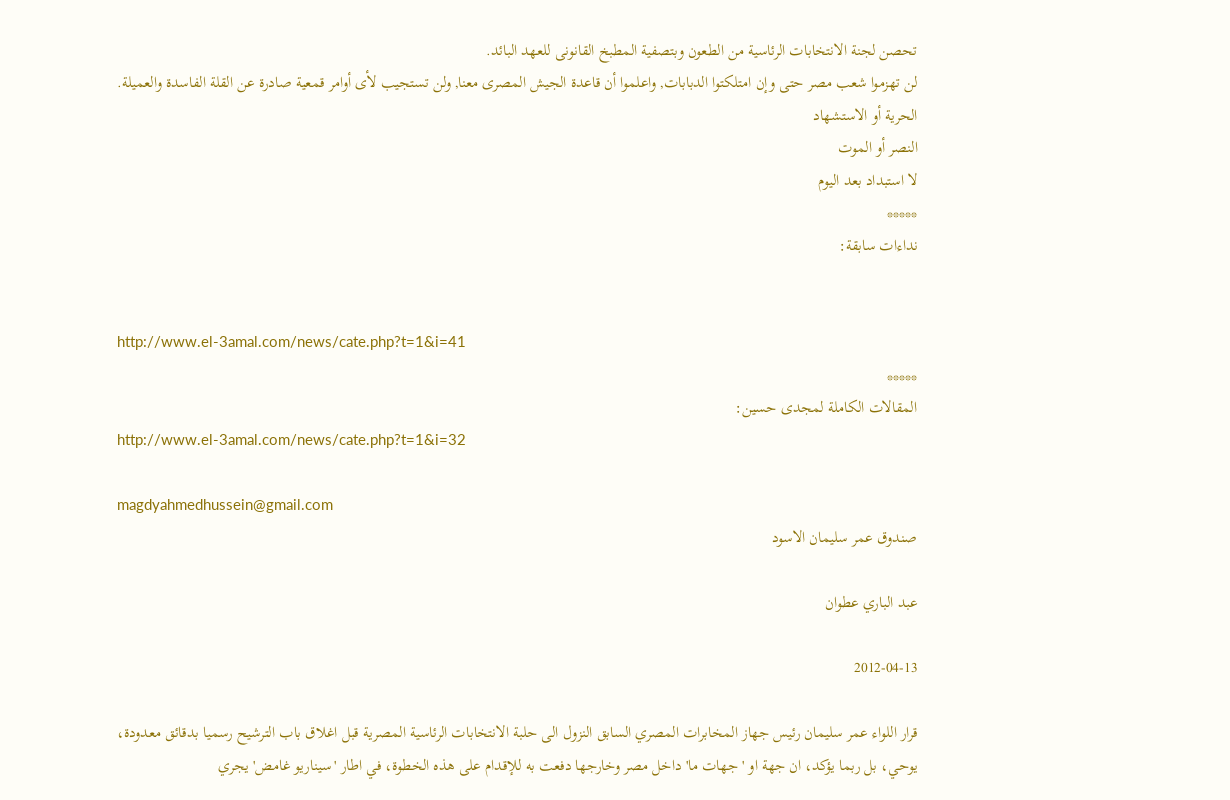تحصن لجنة الانتخابات الرئاسية من الطعون وبتصفية المطبخ القانونى للعهد البائد.
لن تهزموا شعب مصر حتى وإن امتلكتوا الدبابات, واعلموا أن قاعدة الجيش المصرى معنا, ولن تستجيب لأى أوامر قمعية صادرة عن القلة الفاسدة والعميلة.
الحرية أو الاستشهاد
النصر أو الموت
لا استبداد بعد اليوم
*****
نداءات سابقة:


http://www.el-3amal.com/news/cate.php?t=1&i=41
*****
المقالات الكاملة لمجدى حسين:
http://www.el-3amal.com/news/cate.php?t=1&i=32

magdyahmedhussein@gmail.com
صندوق عمر سليمان الاسود

عبد الباري عطوان

2012-04-13

قرار اللواء عمر سليمان رئيس جهاز المخابرات المصري السابق النزول الى حلبة الانتخابات الرئاسية المصرية قبل اغلاق باب الترشيح رسميا بدقائق معدودة، يوحي، بل ربما يؤكد، ان جهة او 'جهات ما' داخل مصر وخارجها دفعت به للإقدام على هذه الخطوة، في اطار 'سيناريو غامض' يجري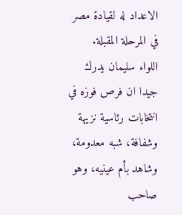الاعداد له لقيادة مصر في المرحلة المقبلة.
اللواء سليمان يدرك جيدا ان فرص فوزه في انتخابات رئاسية نزيهة وشفافة، شبه معدومة، وشاهد بأم عينيه، وهو صاحب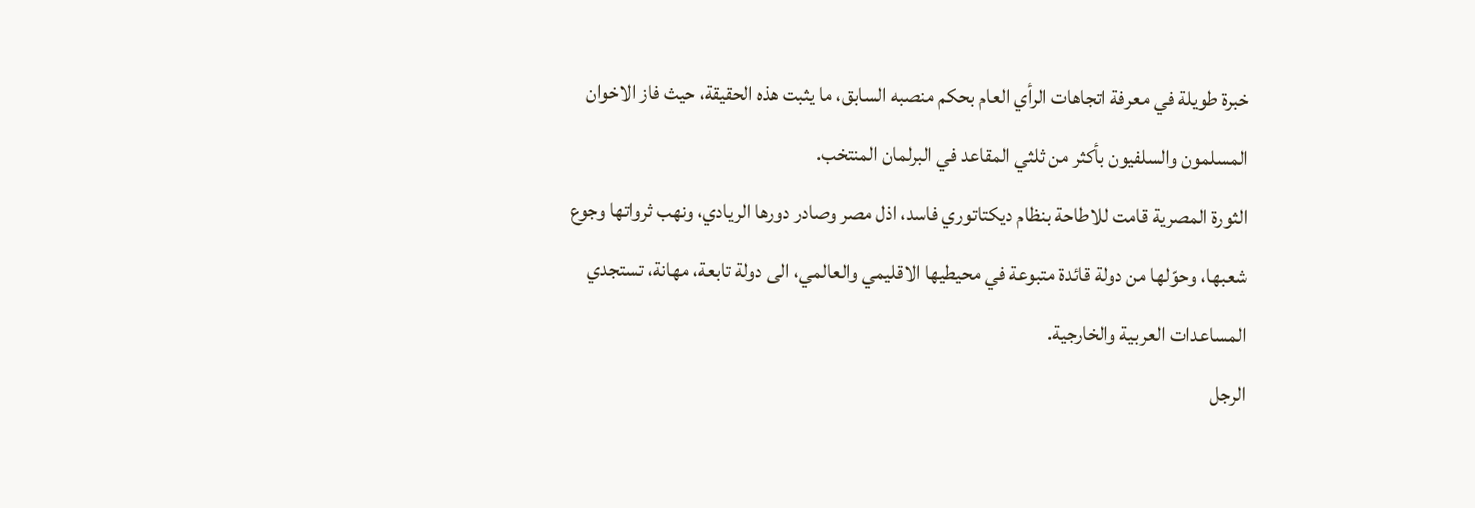خبرة طويلة في معرفة اتجاهات الرأي العام بحكم منصبه السابق، ما يثبت هذه الحقيقة، حيث فاز الاخوان المسلمون والسلفيون بأكثر من ثلثي المقاعد في البرلمان المنتخب.
الثورة المصرية قامت للاطاحة بنظام ديكتاتوري فاسد، اذل مصر وصادر دورها الريادي، ونهب ثرواتها وجوع شعبها، وحوّلها من دولة قائدة متبوعة في محيطيها الاقليمي والعالمي، الى دولة تابعة، مهانة، تستجدي المساعدات العربية والخارجية.
الرجل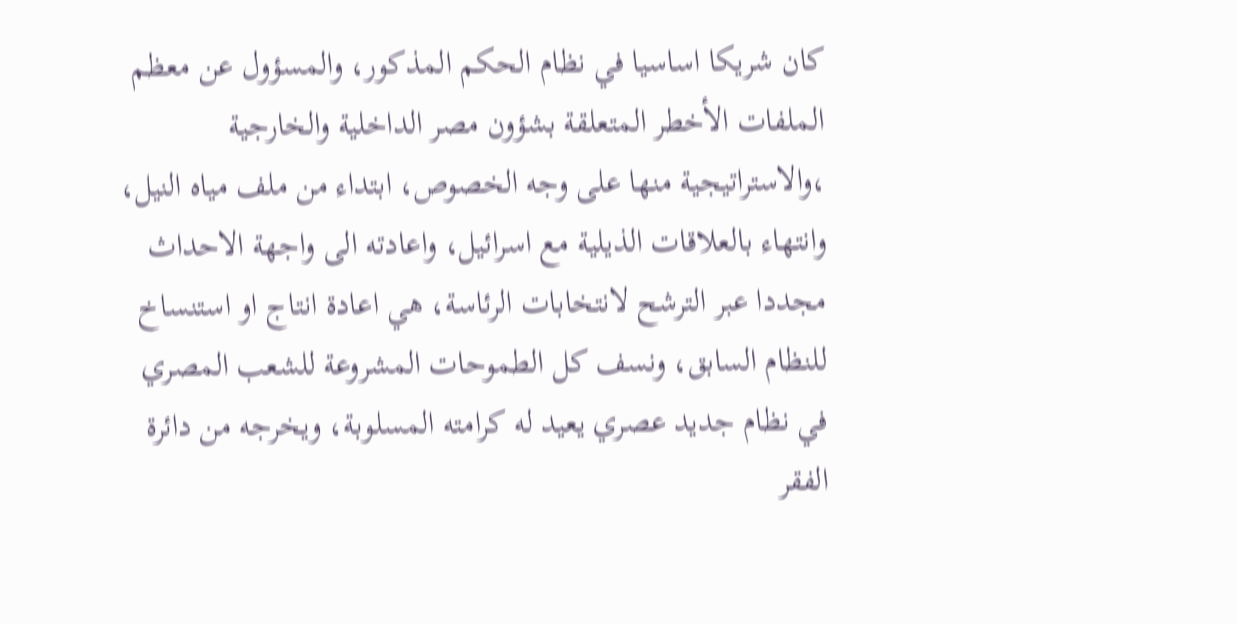كان شريكا اساسيا في نظام الحكم المذكور، والمسؤول عن معظم الملفات الأخطر المتعلقة بشؤون مصر الداخلية والخارجية ،والاستراتيجية منها على وجه الخصوص، ابتداء من ملف مياه النيل، وانتهاء بالعلاقات الذيلية مع اسرائيل، واعادته الى واجهة الاحداث مجددا عبر الترشح لانتخابات الرئاسة، هي اعادة انتاج او استنساخ للنظام السابق، ونسف كل الطموحات المشروعة للشعب المصري في نظام جديد عصري يعيد له كرامته المسلوبة، ويخرجه من دائرة الفقر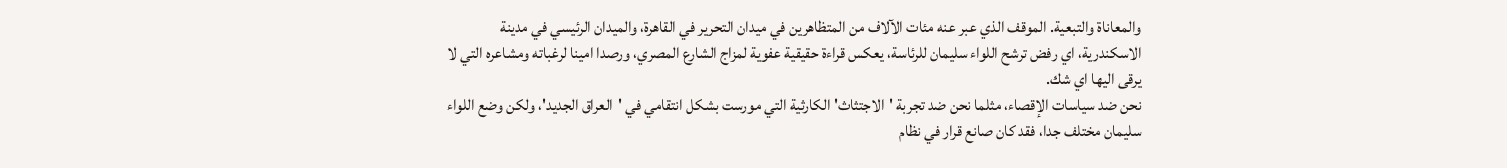والمعاناة والتبعية. الموقف الذي عبر عنه مئات الآلاف من المتظاهرين في ميدان التحرير في القاهرة، والميدان الرئيسي في مدينة الاسكندرية، اي رفض ترشح اللواء سليمان للرئاسة، يعكس قراءة حقيقية عفوية لمزاج الشارع المصري، ورصدا امينا لرغباته ومشاعره التي لا يرقى اليها اي شك.
نحن ضد سياسات الإقصاء، مثلما نحن ضد تجربة 'الاجتثاث' الكارثية التي مورست بشكل انتقامي في 'العراق الجديد'، ولكن وضع اللواء سليمان مختلف جدا، فقد كان صانع قرار في نظام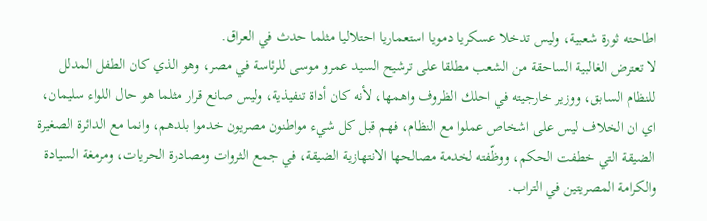اطاحته ثورة شعبية، وليس تدخلا عسكريا دمويا استعماريا احتلاليا مثلما حدث في العراق.
لا تعترض الغالبية الساحقة من الشعب مطلقا على ترشيح السيد عمرو موسى للرئاسة في مصر، وهو الذي كان الطفل المدلل للنظام السابق، ووزير خارجيته في احلك الظروف واهمها، لأنه كان أداة تنفيذية، وليس صانع قرار مثلما هو حال اللواء سليمان، اي ان الخلاف ليس على اشخاص عملوا مع النظام، فهم قبل كل شيء مواطنون مصريون خدموا بلدهم، وانما مع الدائرة الصغيرة الضيقة التي خطفت الحكم، ووظّفته لخدمة مصالحها الانتهازية الضيقة، في جمع الثروات ومصادرة الحريات، ومرمغة السيادة والكرامة المصريتين في التراب.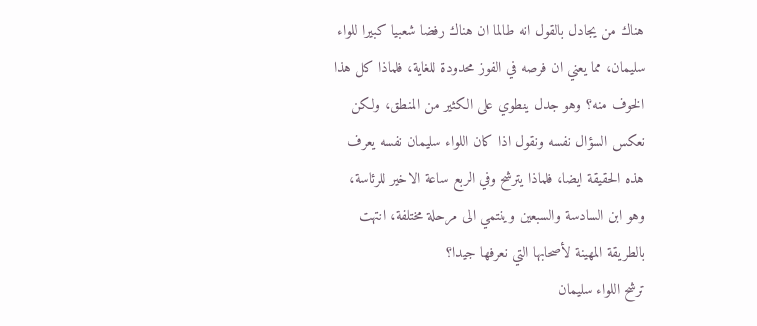هناك من يجادل بالقول انه طالما ان هناك رفضا شعبيا كبيرا للواء سليمان، مما يعني ان فرصه في الفوز محدودة للغاية، فلماذا كل هذا الخوف منه؟ وهو جدل ينطوي على الكثير من المنطق، ولكن نعكس السؤال نفسه ونقول اذا كان اللواء سليمان نفسه يعرف هذه الحقيقة ايضا، فلماذا يترشح وفي الربع ساعة الاخير للرئاسة، وهو ابن السادسة والسبعين وينتمي الى مرحلة مختلفة، انتهت بالطريقة المهينة لأصحابها التي نعرفها جيدا؟
ترشح اللواء سليمان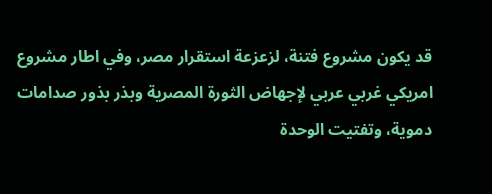قد يكون مشروع فتنة، لزعزعة استقرار مصر، وفي اطار مشروع امريكي غربي عربي لإجهاض الثورة المصرية وبذر بذور صدامات دموية، وتفتيت الوحدة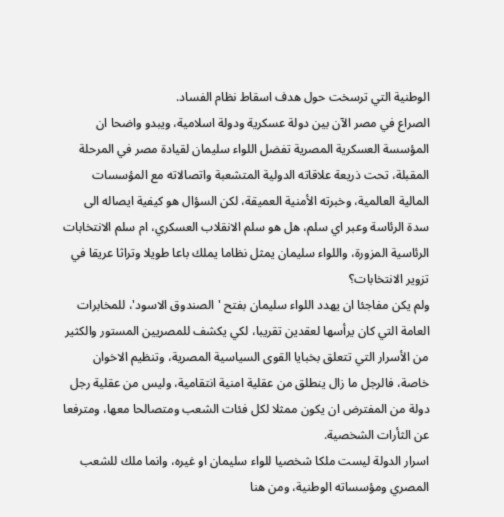الوطنية التي ترسخت حول هدف اسقاط نظام الفساد.
الصراع في مصر الآن بين دولة عسكرية ودولة اسلامية، ويبدو واضحا ان المؤسسة العسكرية المصرية تفضل اللواء سليمان لقيادة مصر في المرحلة المقبلة، تحت ذريعة علاقاته الدولية المتشعبة واتصالاته مع المؤسسات المالية العالمية، وخبرته الأمنية العميقة، لكن السؤال هو كيفية ايصاله الى سدة الرئاسة وعبر اي سلم، هل هو سلم الانقلاب العسكري، ام سلم الانتخابات الرئاسية المزورة، واللواء سليمان يمثل نظاما يملك باعا طويلا وتراثا عريقا في تزوير الانتخابات؟
ولم يكن مفاجئا ان يهدد اللواء سليمان بفتح 'الصندوق الاسود'، للمخابرات العامة التي كان يرأسها لعقدين تقريبا، لكي يكشف للمصريين المستور والكثير من الأسرار التي تتعلق بخبايا القوى السياسية المصرية، وتنظيم الاخوان خاصة، فالرجل ما زال ينطلق من عقلية امنية انتقامية، وليس من عقلية رجل دولة من المفترض ان يكون ممثلا لكل فئات الشعب ومتصالحا معها، ومترفعا عن الثأرات الشخصية.
اسرار الدولة ليست ملكا شخصيا للواء سليمان او غيره، وانما ملك للشعب المصري ومؤسساته الوطنية، ومن هنا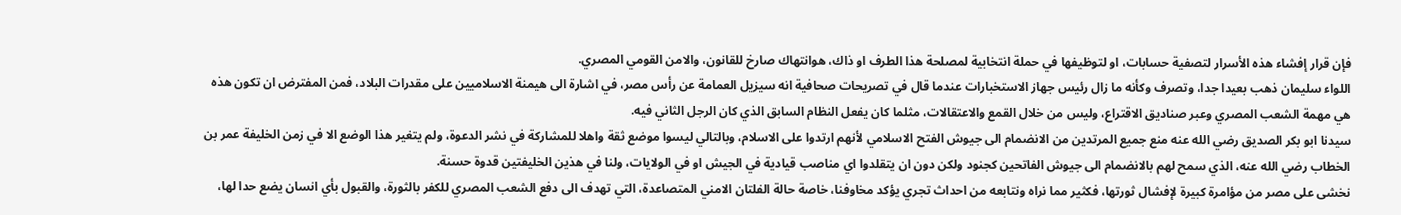فإن قرار إفشاء هذه الأسرار لتصفية حسابات، او لتوظيفها في حملة انتخابية لمصلحة هذا الطرف او ذاك، هوانتهاك صارخ للقانون، والامن القومي المصري.
اللواء سليمان ذهب بعيدا جدا، وتصرف وكأنه ما زال رئيس جهاز الاستخبارات عندما قال في تصريحات صحافية انه سيزيل العمامة عن رأس مصر، في اشارة الى هيمنة الاسلاميين على مقدرات البلاد، فمن المفترض ان تكون هذه هي مهمة الشعب المصري وعبر صناديق الاقتراع، وليس من خلال القمع والاعتقالات، مثلما كان يفعل النظام السابق الذي كان الرجل الثاني فيه.
سيدنا ابو بكر الصديق رضي الله عنه منع جميع المرتدين من الانضمام الى جيوش الفتح الاسلامي لأنهم ارتدوا على الاسلام، وبالتالي ليسوا موضع ثقة واهلا للمشاركة في نشر الدعوة، ولم يتغير هذا الوضع الا في زمن الخليفة عمر بن الخطاب رضي الله عنه، الذي سمح لهم بالانضمام الى جيوش الفاتحين كجنود ولكن دون ان يتقلدوا اي مناصب قيادية في الجيش او في الولايات، ولنا في هذين الخليفتين قدوة حسنة.
نخشى على مصر من مؤامرة كبيرة لإفشال ثورتها، فكثير مما نراه ونتابعه من احداث تجري يؤكد مخاوفنا، خاصة حالة الفلتان الامني المتصاعدة، التي تهدف الى دفع الشعب المصري للكفر بالثورة، والقبول بأي انسان يضع حدا لها،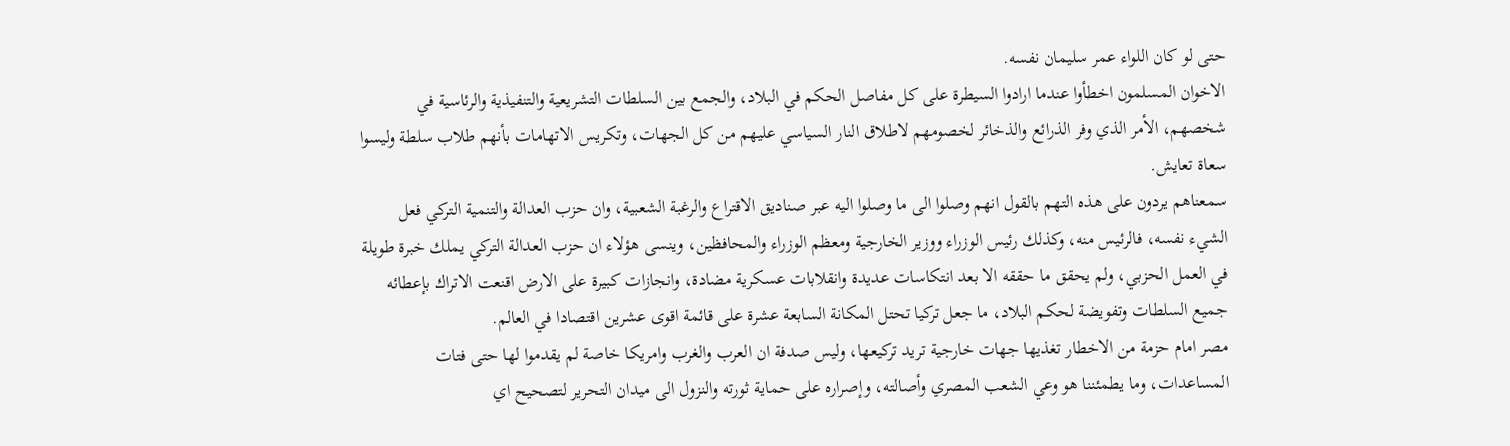حتى لو كان اللواء عمر سليمان نفسه.
الاخوان المسلمون اخطأوا عندما ارادوا السيطرة على كل مفاصل الحكم في البلاد، والجمع بين السلطات التشريعية والتنفيذية والرئاسية في شخصهم، الأمر الذي وفر الذرائع والذخائر لخصومهم لاطلاق النار السياسي عليهم من كل الجهات، وتكريس الاتهامات بأنهم طلاب سلطة وليسوا سعاة تعايش.
سمعناهم يردون على هذه التهم بالقول انهم وصلوا الى ما وصلوا اليه عبر صناديق الاقتراع والرغبة الشعبية، وان حزب العدالة والتنمية التركي فعل الشيء نفسه، فالرئيس منه، وكذلك رئيس الوزراء ووزير الخارجية ومعظم الوزراء والمحافظين، وينسى هؤلاء ان حزب العدالة التركي يملك خبرة طويلة في العمل الحزبي، ولم يحقق ما حققه الا بعد انتكاسات عديدة وانقلابات عسكرية مضادة، وانجازات كبيرة على الارض اقنعت الاتراك بإعطائه جميع السلطات وتفويضة لحكم البلاد، ما جعل تركيا تحتل المكانة السابعة عشرة على قائمة اقوى عشرين اقتصادا في العالم.
مصر امام حزمة من الاخطار تغذيها جهات خارجية تريد تركيعها، وليس صدفة ان العرب والغرب وامريكا خاصة لم يقدموا لها حتى فتات المساعدات، وما يطمئننا هو وعي الشعب المصري وأصالته، وإصراره على حماية ثورته والنزول الى ميدان التحرير لتصحيح اي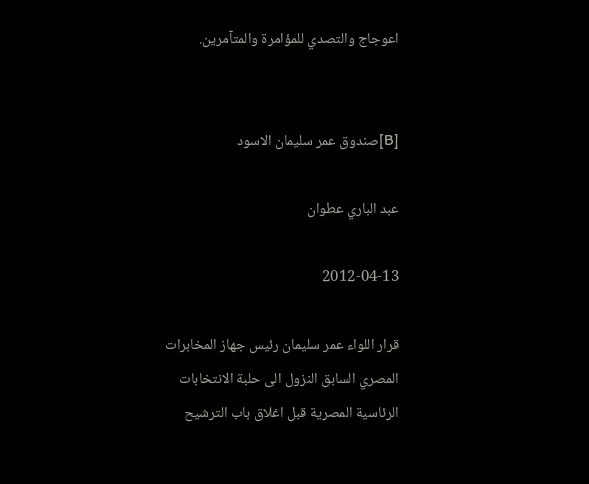اعوجاج والتصدي للمؤامرة والمتآمرين.


[B]صندوق عمر سليمان الاسود

عبد الباري عطوان

2012-04-13

قرار اللواء عمر سليمان رئيس جهاز المخابرات المصري السابق النزول الى حلبة الانتخابات الرئاسية المصرية قبل اغلاق باب الترشيح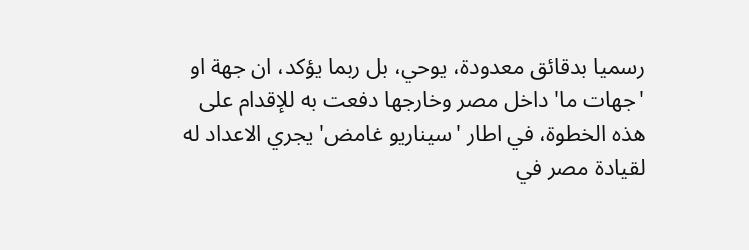رسميا بدقائق معدودة، يوحي، بل ربما يؤكد، ان جهة او 'جهات ما' داخل مصر وخارجها دفعت به للإقدام على هذه الخطوة، في اطار 'سيناريو غامض' يجري الاعداد له لقيادة مصر في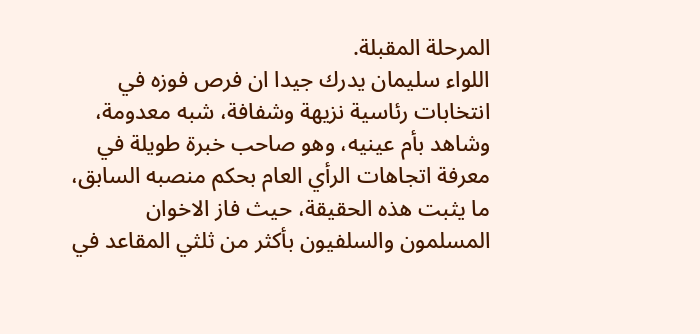المرحلة المقبلة.
اللواء سليمان يدرك جيدا ان فرص فوزه في انتخابات رئاسية نزيهة وشفافة، شبه معدومة، وشاهد بأم عينيه، وهو صاحب خبرة طويلة في معرفة اتجاهات الرأي العام بحكم منصبه السابق، ما يثبت هذه الحقيقة، حيث فاز الاخوان المسلمون والسلفيون بأكثر من ثلثي المقاعد في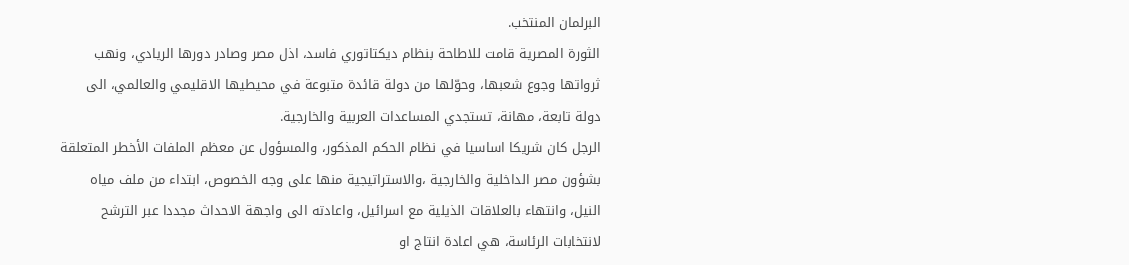البرلمان المنتخب.
الثورة المصرية قامت للاطاحة بنظام ديكتاتوري فاسد، اذل مصر وصادر دورها الريادي، ونهب ثرواتها وجوع شعبها، وحوّلها من دولة قائدة متبوعة في محيطيها الاقليمي والعالمي، الى دولة تابعة، مهانة، تستجدي المساعدات العربية والخارجية.
الرجل كان شريكا اساسيا في نظام الحكم المذكور، والمسؤول عن معظم الملفات الأخطر المتعلقة بشؤون مصر الداخلية والخارجية ،والاستراتيجية منها على وجه الخصوص، ابتداء من ملف مياه النيل، وانتهاء بالعلاقات الذيلية مع اسرائيل، واعادته الى واجهة الاحداث مجددا عبر الترشح لانتخابات الرئاسة، هي اعادة انتاج او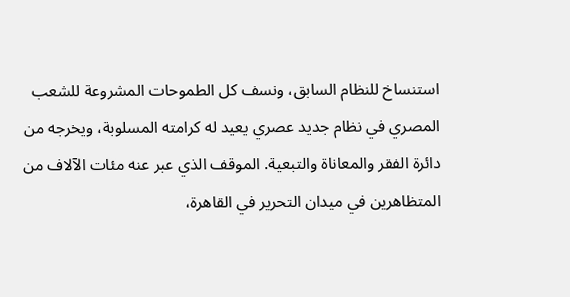استنساخ للنظام السابق، ونسف كل الطموحات المشروعة للشعب المصري في نظام جديد عصري يعيد له كرامته المسلوبة، ويخرجه من دائرة الفقر والمعاناة والتبعية. الموقف الذي عبر عنه مئات الآلاف من المتظاهرين في ميدان التحرير في القاهرة،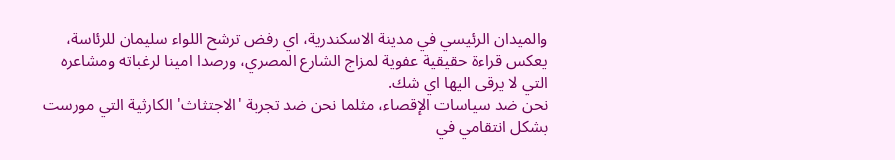والميدان الرئيسي في مدينة الاسكندرية، اي رفض ترشح اللواء سليمان للرئاسة، يعكس قراءة حقيقية عفوية لمزاج الشارع المصري، ورصدا امينا لرغباته ومشاعره التي لا يرقى اليها اي شك.
نحن ضد سياسات الإقصاء، مثلما نحن ضد تجربة 'الاجتثاث' الكارثية التي مورست بشكل انتقامي في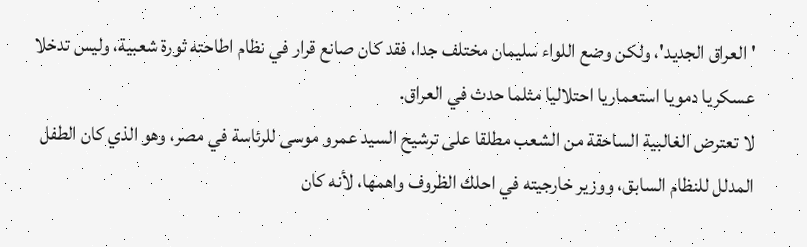'العراق الجديد'، ولكن وضع اللواء سليمان مختلف جدا، فقد كان صانع قرار في نظام اطاحته ثورة شعبية، وليس تدخلا عسكريا دمويا استعماريا احتلاليا مثلما حدث في العراق.
لا تعترض الغالبية الساحقة من الشعب مطلقا على ترشيح السيد عمرو موسى للرئاسة في مصر، وهو الذي كان الطفل المدلل للنظام السابق، ووزير خارجيته في احلك الظروف واهمها، لأنه كان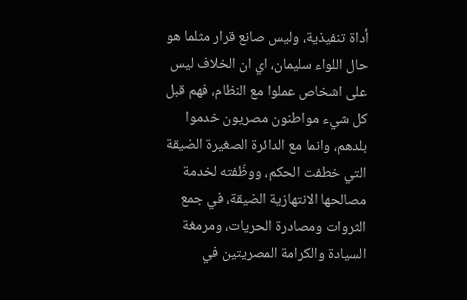أداة تنفيذية، وليس صانع قرار مثلما هو حال اللواء سليمان، اي ان الخلاف ليس على اشخاص عملوا مع النظام، فهم قبل كل شيء مواطنون مصريون خدموا بلدهم، وانما مع الدائرة الصغيرة الضيقة التي خطفت الحكم، ووظّفته لخدمة مصالحها الانتهازية الضيقة، في جمع الثروات ومصادرة الحريات، ومرمغة السيادة والكرامة المصريتين في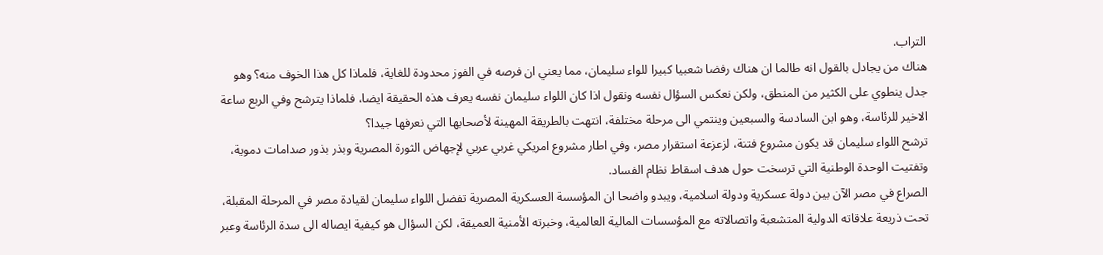التراب.
هناك من يجادل بالقول انه طالما ان هناك رفضا شعبيا كبيرا للواء سليمان، مما يعني ان فرصه في الفوز محدودة للغاية، فلماذا كل هذا الخوف منه؟ وهو جدل ينطوي على الكثير من المنطق، ولكن نعكس السؤال نفسه ونقول اذا كان اللواء سليمان نفسه يعرف هذه الحقيقة ايضا، فلماذا يترشح وفي الربع ساعة الاخير للرئاسة، وهو ابن السادسة والسبعين وينتمي الى مرحلة مختلفة، انتهت بالطريقة المهينة لأصحابها التي نعرفها جيدا؟
ترشح اللواء سليمان قد يكون مشروع فتنة، لزعزعة استقرار مصر، وفي اطار مشروع امريكي غربي عربي لإجهاض الثورة المصرية وبذر بذور صدامات دموية، وتفتيت الوحدة الوطنية التي ترسخت حول هدف اسقاط نظام الفساد.
الصراع في مصر الآن بين دولة عسكرية ودولة اسلامية، ويبدو واضحا ان المؤسسة العسكرية المصرية تفضل اللواء سليمان لقيادة مصر في المرحلة المقبلة، تحت ذريعة علاقاته الدولية المتشعبة واتصالاته مع المؤسسات المالية العالمية، وخبرته الأمنية العميقة، لكن السؤال هو كيفية ايصاله الى سدة الرئاسة وعبر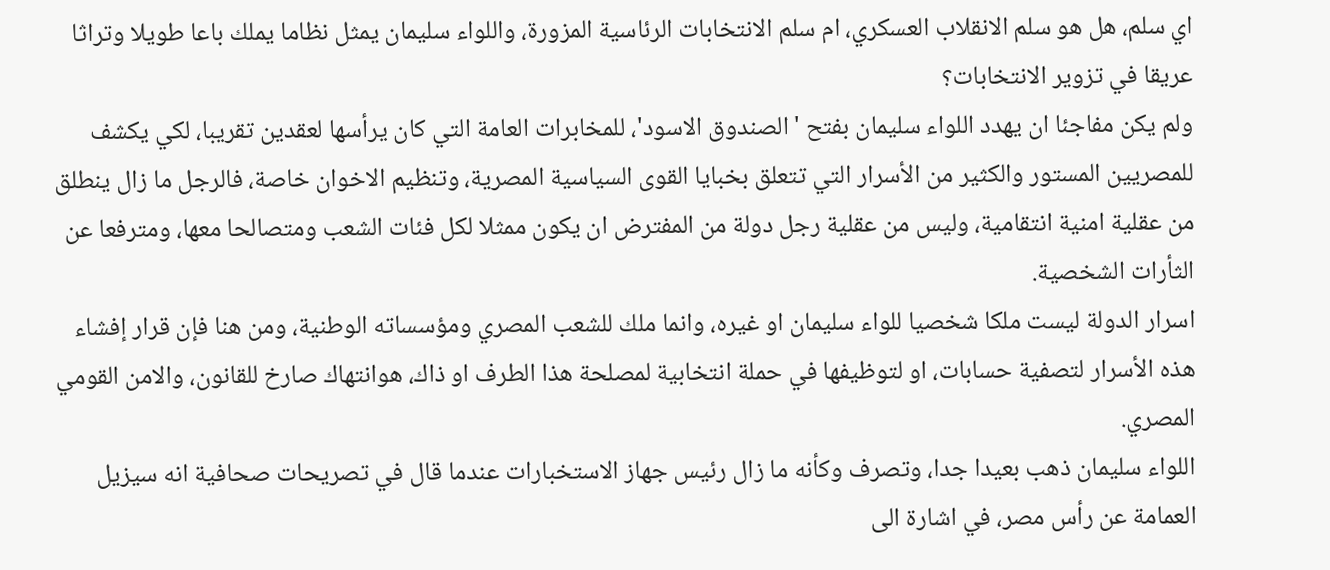اي سلم، هل هو سلم الانقلاب العسكري، ام سلم الانتخابات الرئاسية المزورة، واللواء سليمان يمثل نظاما يملك باعا طويلا وتراثا عريقا في تزوير الانتخابات؟
ولم يكن مفاجئا ان يهدد اللواء سليمان بفتح 'الصندوق الاسود'، للمخابرات العامة التي كان يرأسها لعقدين تقريبا، لكي يكشف للمصريين المستور والكثير من الأسرار التي تتعلق بخبايا القوى السياسية المصرية، وتنظيم الاخوان خاصة، فالرجل ما زال ينطلق من عقلية امنية انتقامية، وليس من عقلية رجل دولة من المفترض ان يكون ممثلا لكل فئات الشعب ومتصالحا معها، ومترفعا عن الثأرات الشخصية.
اسرار الدولة ليست ملكا شخصيا للواء سليمان او غيره، وانما ملك للشعب المصري ومؤسساته الوطنية، ومن هنا فإن قرار إفشاء هذه الأسرار لتصفية حسابات، او لتوظيفها في حملة انتخابية لمصلحة هذا الطرف او ذاك، هوانتهاك صارخ للقانون، والامن القومي المصري.
اللواء سليمان ذهب بعيدا جدا، وتصرف وكأنه ما زال رئيس جهاز الاستخبارات عندما قال في تصريحات صحافية انه سيزيل العمامة عن رأس مصر، في اشارة الى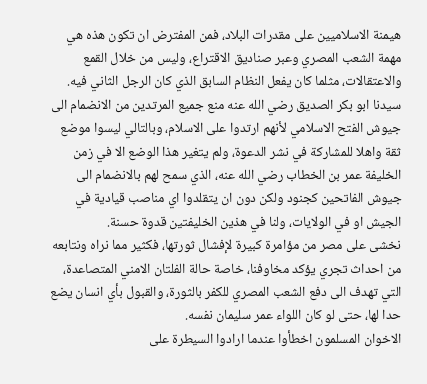هيمنة الاسلاميين على مقدرات البلاد، فمن المفترض ان تكون هذه هي مهمة الشعب المصري وعبر صناديق الاقتراع، وليس من خلال القمع والاعتقالات، مثلما كان يفعل النظام السابق الذي كان الرجل الثاني فيه.
سيدنا ابو بكر الصديق رضي الله عنه منع جميع المرتدين من الانضمام الى جيوش الفتح الاسلامي لأنهم ارتدوا على الاسلام، وبالتالي ليسوا موضع ثقة واهلا للمشاركة في نشر الدعوة، ولم يتغير هذا الوضع الا في زمن الخليفة عمر بن الخطاب رضي الله عنه، الذي سمح لهم بالانضمام الى جيوش الفاتحين كجنود ولكن دون ان يتقلدوا اي مناصب قيادية في الجيش او في الولايات، ولنا في هذين الخليفتين قدوة حسنة.
نخشى على مصر من مؤامرة كبيرة لإفشال ثورتها، فكثير مما نراه ونتابعه من احداث تجري يؤكد مخاوفنا، خاصة حالة الفلتان الامني المتصاعدة، التي تهدف الى دفع الشعب المصري للكفر بالثورة، والقبول بأي انسان يضع حدا لها، حتى لو كان اللواء عمر سليمان نفسه.
الاخوان المسلمون اخطأوا عندما ارادوا السيطرة على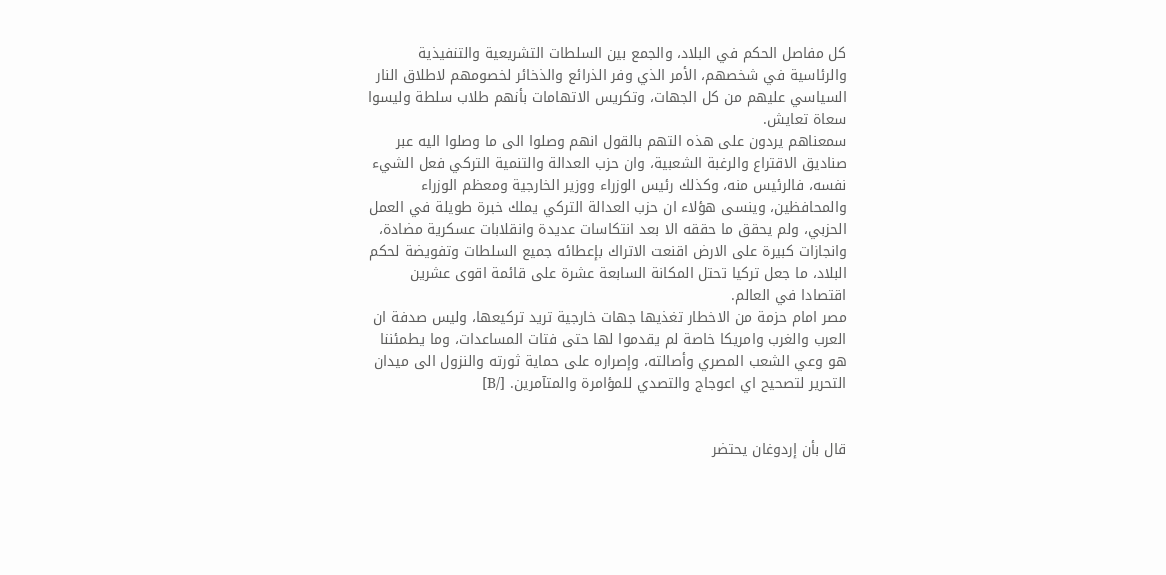كل مفاصل الحكم في البلاد، والجمع بين السلطات التشريعية والتنفيذية والرئاسية في شخصهم، الأمر الذي وفر الذرائع والذخائر لخصومهم لاطلاق النار السياسي عليهم من كل الجهات، وتكريس الاتهامات بأنهم طلاب سلطة وليسوا سعاة تعايش.
سمعناهم يردون على هذه التهم بالقول انهم وصلوا الى ما وصلوا اليه عبر صناديق الاقتراع والرغبة الشعبية، وان حزب العدالة والتنمية التركي فعل الشيء نفسه، فالرئيس منه، وكذلك رئيس الوزراء ووزير الخارجية ومعظم الوزراء والمحافظين، وينسى هؤلاء ان حزب العدالة التركي يملك خبرة طويلة في العمل الحزبي، ولم يحقق ما حققه الا بعد انتكاسات عديدة وانقلابات عسكرية مضادة، وانجازات كبيرة على الارض اقنعت الاتراك بإعطائه جميع السلطات وتفويضة لحكم البلاد، ما جعل تركيا تحتل المكانة السابعة عشرة على قائمة اقوى عشرين اقتصادا في العالم.
مصر امام حزمة من الاخطار تغذيها جهات خارجية تريد تركيعها، وليس صدفة ان العرب والغرب وامريكا خاصة لم يقدموا لها حتى فتات المساعدات، وما يطمئننا هو وعي الشعب المصري وأصالته، وإصراره على حماية ثورته والنزول الى ميدان التحرير لتصحيح اي اعوجاج والتصدي للمؤامرة والمتآمرين. [/B]


قال بأن إردوغان يحتضر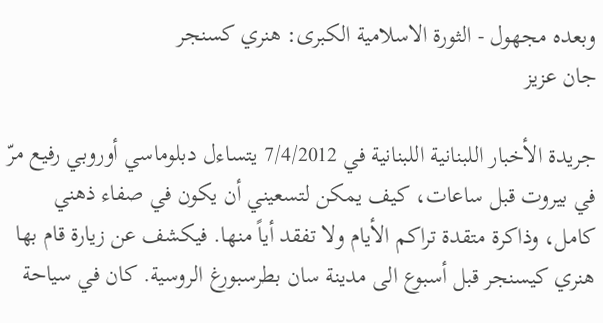وبعده مجهول - الثورة الاسلامية الكبرى: هنري كسنجر
جان عزيز

جريدة الأخبار اللبنانية اللبنانية في 7/4/2012 يتساءل دبلوماسي أوروبي رفيع مرّ في بيروت قبل ساعات، كيف يمكن لتسعيني أن يكون في صفاء ذهني كامل، وذاكرة متقدة تراكم الأيام ولا تفقد أياً منها. فيكشف عن زيارة قام بها هنري كيسنجر قبل أسبوع الى مدينة سان بطرسبورغ الروسية. كان في سياحة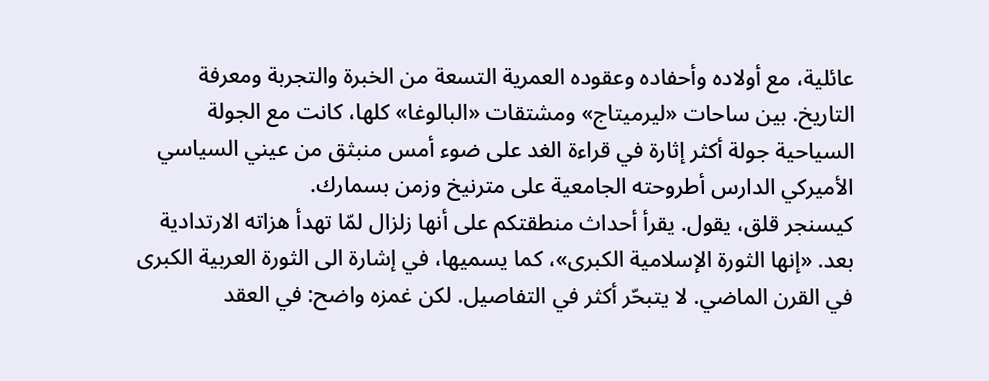عائلية، مع أولاده وأحفاده وعقوده العمرية التسعة من الخبرة والتجربة ومعرفة التاريخ. بين ساحات «ليرميتاج» ومشتقات «البالوغا» كلها، كانت مع الجولة السياحية جولة أكثر إثارة في قراءة الغد على ضوء أمس منبثق من عيني السياسي الأميركي الدارس أطروحته الجامعية على مترنيخ وزمن بسمارك.
كيسنجر قلق، يقول. يقرأ أحداث منطقتكم على أنها زلزال لمّا تهدأ هزاته الارتدادية بعد. «إنها الثورة الإسلامية الكبرى»، كما يسميها، في إشارة الى الثورة العربية الكبرى في القرن الماضي. لا يتبحّر أكثر في التفاصيل. لكن غمزه واضح: في العقد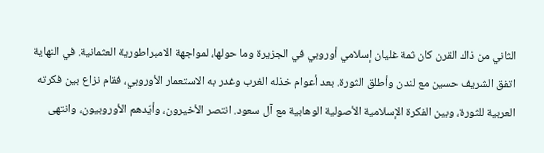الثاني من ذاك القرن كان ثمة غليان إسلامي أوروبي في الجزيرة وما حولها، لمواجهة الامبراطورية العثمانية. في النهاية اتفق الشريف حسين مع لندن وأطلق الثورة. بعد أعوام خذله الغرب وغدر به الاستعمار الأوروبي، فقام نزاع بين فكرته العربية للثورة، وبين الفكرة الإسلامية الأصولية الوهابية مع آل سعود. انتصر الأخيرون، وأيّدهم الأوروبيون، وانتهى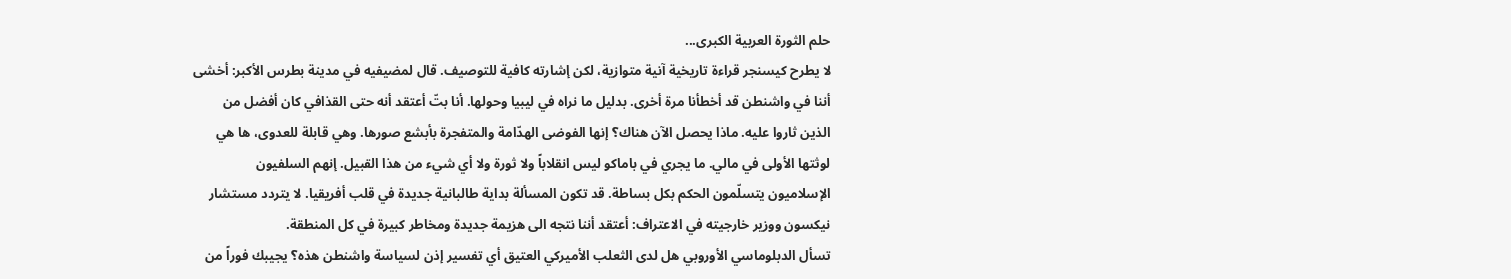حلم الثورة العربية الكبرى...
لا يطرح كيسنجر قراءة تاريخية آنية متوازية، لكن إشارته كافية للتوصيف. قال لمضيفيه في مدينة بطرس الأكبر: أخشى أننا في واشنطن قد أخطأنا مرة أخرى. بدليل ما نراه في ليبيا وحولها. أنا بتّ أعتقد أنه حتى القذافي كان أفضل من الذين ثاروا عليه. ماذا يحصل الآن هناك؟ إنها الفوضى الهدّامة والمتفجرة بأبشع صورها. وهي قابلة للعدوى، ها هي لوثتها الأولى في مالي. ما يجري في باماكو ليس انقلاباً ولا ثورة ولا أي شيء من هذا القبيل. إنهم السلفيون الإسلاميون يتسلّمون الحكم بكل بساطة. قد تكون المسألة بداية طالبانية جديدة في قلب أفريقيا. لا يتردد مستشار نيكسون ووزير خارجيته في الاعتراف: أعتقد أننا نتجه الى هزيمة جديدة ومخاطر كبيرة في كل المنطقة.
تسأل الدبلوماسي الأوروبي هل لدى الثعلب الأميركي العتيق أي تفسير إذن لسياسة واشنطن هذه؟ يجيبك فوراً من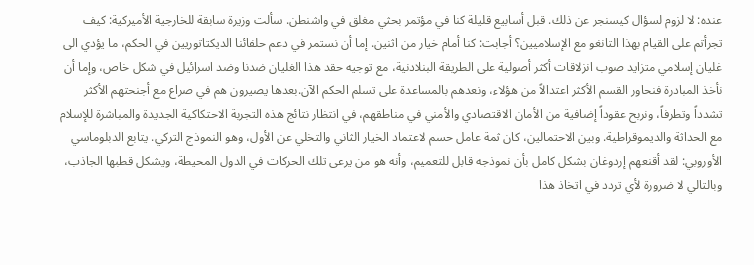عنده: لا لزوم لسؤال كيسنجر عن ذلك. قبل أسابيع قليلة كنا في مؤتمر بحثي مغلق في واشنطن. سألت وزيرة سابقة للخارجية الأميركية: كيف تجرأتم على القيام بهذا التانغو مع الإسلاميين؟ أجابت: كنا أمام خيار من اثنين. إما أن نستمر في دعم حلفائنا الديكتاتوريين في الحكم، ما يؤدي الى غليان إسلامي متزايد صوب انزلاقات أكثر أصولية على الطريقة البنلادنية، مع توجيه حقد هذا الغليان ضدنا وضد اسرائيل في شكل خاص، وإما أن نأخذ المبادرة فنحاور القسم الأكثر اعتدالاً من هؤلاء، ونعدهم بالمساعدة على تسلم الحكم الآن.بعدها يصيرون هم في صراع مع أجنحتهم الأكثر تشدداً وتطرفاً، ونربح عقوداً إضافية من الأمان الاقتصادي والأمني في مناطقهم، في انتظار نتائج هذه التجربة الاحتكاكية الجديدة والمباشرة للإسلام مع الحداثة والديموقراطية. وبين الاحتمالين، كان ثمة عامل حسم لاعتماد الخيار الثاني والتخلي عن الأول، وهو النموذج التركي. يتابع الدبلوماسي الأوروبي: لقد أقنعهم إردوغان بشكل كامل بأن نموذجه قابل للتعميم، وأنه هو من يرعى تلك الحركات في الدول المحيطة، ويشكل قطبها الجاذب، وبالتالي لا ضرورة لأي تردد في اتخاذ هذا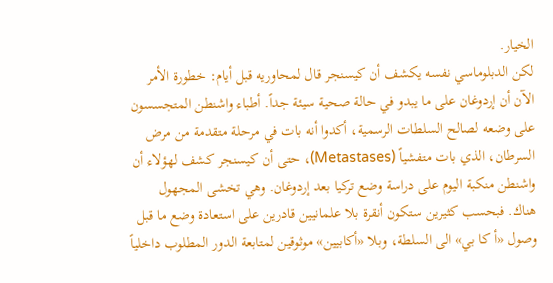الخيار.
لكن الدبلوماسي نفسه يكشف أن كيسنجر قال لمحاوريه قبل أيام: خطورة الأمر الآن أن إردوغان على ما يبدو في حالة صحية سيئة جداً. أطباء واشنطن المتجسسون على وضعه لصالح السلطات الرسمية، أكدوا أنه بات في مرحلة متقدمة من مرض السرطان، الذي بات متفشياً (Metastases)، حتى أن كيسنجر كشف لهؤلاء أن واشنطن منكبة اليوم على دراسة وضع تركيا بعد إردوغان. وهي تخشى المجهول هناك. فبحسب كثيرين ستكون أنقرة بلا علمانيين قادرين على استعادة وضع ما قبل وصول «أ كا بي» الى السلطة، وبلا «أكابيين» موثوقين لمتابعة الدور المطلوب داخلياً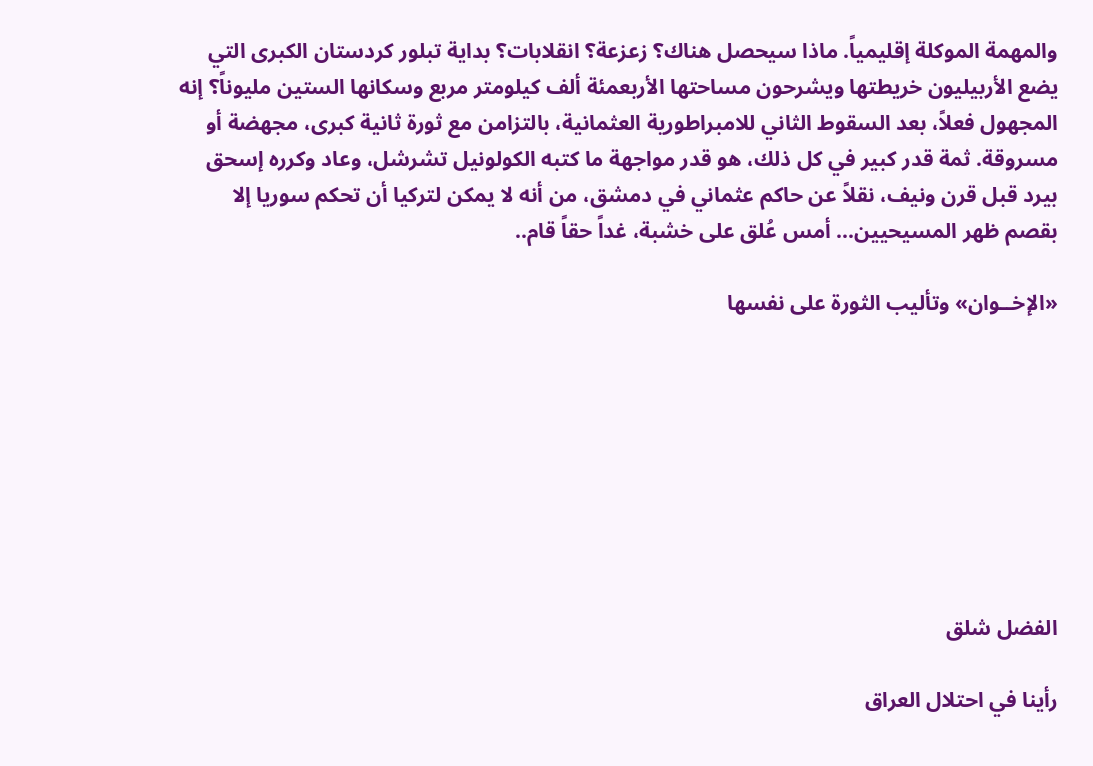والمهمة الموكلة إقليمياً. ماذا سيحصل هناك؟ زعزعة؟ انقلابات؟ بداية تبلور كردستان الكبرى التي يضع الأربيليون خريطتها ويشرحون مساحتها الأربعمئة ألف كيلومتر مربع وسكانها الستين مليوناً؟ إنه المجهول فعلاً، بعد السقوط الثاني للامبراطورية العثمانية، بالتزامن مع ثورة ثانية كبرى، مجهضة أو مسروقة. ثمة قدر كبير في كل ذلك، هو قدر مواجهة ما كتبه الكولونيل تشرشل، وعاد وكرره إسحق بيرد قبل قرن ونيف، نقلاً عن حاكم عثماني في دمشق، من أنه لا يمكن لتركيا أن تحكم سوريا إلا بقصم ظهر المسيحيين... أمس عُلق على خشبة، غداً حقاً قام..

«الإخــوان» وتأليب الثورة على نفسها








الفضل شلق

رأينا في احتلال العراق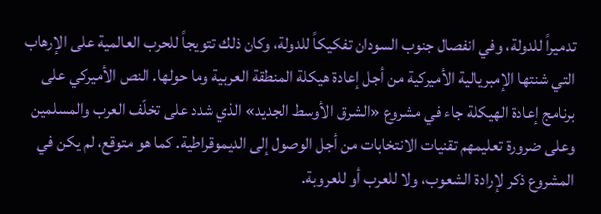تدميراً للدولة، وفي انفصال جنوب السودان تفكيكاً للدولة، وكان ذلك تتويجاً للحرب العالمية على الإرهاب التي شنتها الإمبريالية الأميركية من أجل إعادة هيكلة المنطقة العربية وما حولها. النص الأميركي على برنامج إعادة الهيكلة جاء في مشروع «الشرق الأوسط الجديد» الذي شدد على تخلّف العرب والمسلمين وعلى ضرورة تعليمهم تقنيات الانتخابات من أجل الوصول إلى الديموقراطية. كما هو متوقع، لم يكن في المشروع ذكر لإرادة الشعوب، ولا للعرب أو للعروبة.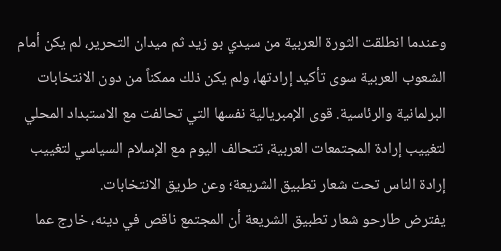وعندما انطلقت الثورة العربية من سيدي بو زيد ثم ميدان التحرير، لم يكن أمام الشعوب العربية سوى تأكيد إرادتها، ولم يكن ذلك ممكناً من دون الانتخابات البرلمانية والرئاسية. قوى الإمبريالية نفسها التي تحالفت مع الاستبداد المحلي لتغييب إرادة المجتمعات العربية، تتحالف اليوم مع الإسلام السياسي لتغييب إرادة الناس تحت شعار تطبيق الشريعة؛ وعن طريق الانتخابات.
يفترض طارحو شعار تطبيق الشريعة أن المجتمع ناقص في دينه، خارج عما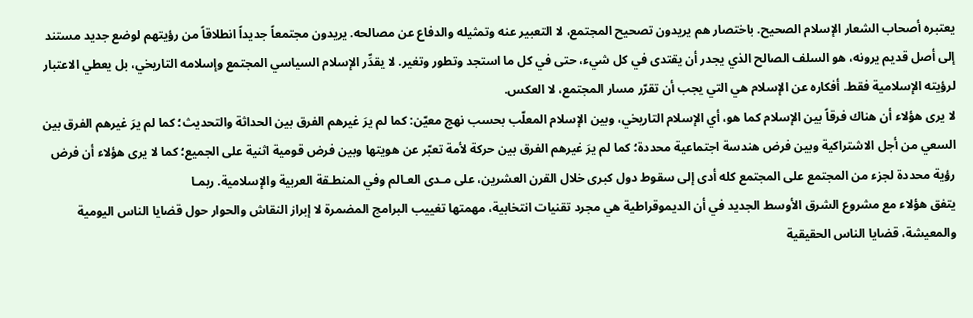يعتبره أصحاب الشعار الإسلام الصحيح. باختصار هم يريدون تصحيح المجتمع، لا التعبير عنه وتمثيله والدفاع عن مصالحه. يريدون مجتمعاً جديداً انطلاقاً من رؤيتهم لوضع جديد مستند إلى أصل قديم يرونه، هو السلف الصالح الذي يجدر أن يقتدى في كل شيء، حتى في كل ما استجد وتطور وتغير. لا يقدِّر الإسلام السياسي المجتمع وإسلامه التاريخي، بل يعطي الاعتبار لرؤيته الإسلامية فقط. أفكاره عن الإسلام هي التي يجب أن تقرّر مسار المجتمع، لا العكس.
لا يرى هؤلاء أن هناك فرقاً بين الإسلام كما هو، أي الإسلام التاريخي، وبين الإسلام المعلّب بحسب نهج معيّن: كما لم يرَ غيرهم الفرق بين الحداثة والتحديث؛ كما لم يرَ غيرهم الفرق بين السعي من أجل الاشتراكية وبين فرض هندسة اجتماعية محددة؛ كما لم يرَ غيرهم الفرق بين حركة لأمة تعبّر عن هويتها وبين فرض قومية اثنية على الجميع؛ كما لا يرى هؤلاء أن فرض رؤية محددة لجزء من المجتمع على المجتمع كله أدى إلى سقوط دول كبرى خلال القرن العشرين، على مـدى العـالم وفي المنطـقة العربية والإسلامية. ربمـا
يتفق هؤلاء مع مشروع الشرق الأوسط الجديد في أن الديموقراطية هي مجرد تقنيات انتخابية، مهمتها تغييب البرامج المضمرة لا إبراز النقاش والحوار حول قضايا الناس اليومية والمعيشة، قضايا الناس الحقيقية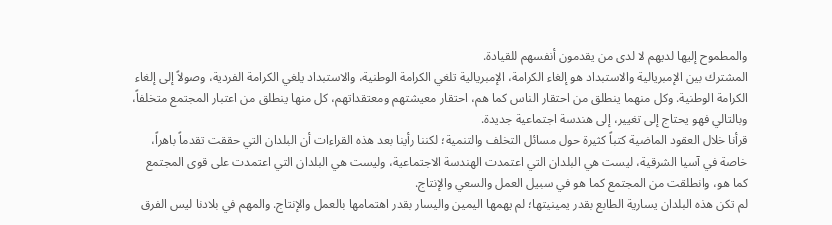والمطموح إليها لديهم لا لدى من يقدمون أنفسهم للقيادة.
المشترك بين الإمبريالية والاستبداد هو إلغاء الكرامة، الإمبريالية تلغي الكرامة الوطنية، والاستبداد يلغي الكرامة الفردية، وصولاً إلى إلغاء الكرامة الوطنية. وكل منهما ينطلق من احتقار الناس كما هم، احتقار معيشتهم ومعتقداتهم، كل منها ينطلق من اعتبار المجتمع متخلفاً، وبالتالي فهو يحتاج إلى تغيير، إلى هندسة اجتماعية جديدة.
قرأنا خلال العقود الماضية كتباً كثيرة حول مسائل التخلف والتنمية؛ لكننا رأينا بعد هذه القراءات أن البلدان التي حققت تقدماً باهراً، خاصة في آسيا الشرقية، ليست هي البلدان التي اعتمدت الهندسة الاجتماعية، وليست هي البلدان التي اعتمدت على قوى المجتمع كما هو، وانطلقت من المجتمع كما هو في سبيل العمل والسعي والإنتاج.
لم تكن هذه البلدان يسارية الطابع بقدر يمينيتها؛ لم يهمها اليمين واليسار بقدر اهتمامها بالعمل والإنتاج. والمهم في بلادنا ليس الفرق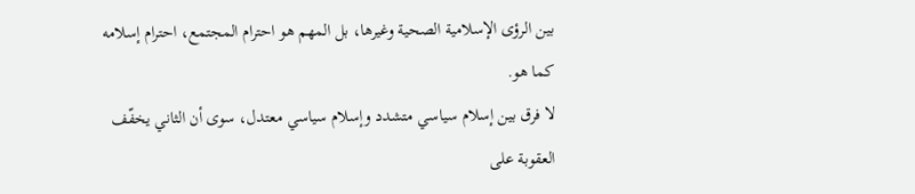بين الرؤى الإسلامية الصحية وغيرها، بل المهم هو احترام المجتمع، احترام إسلامه كما هو.
لا فرق بين إسلام سياسي متشدد وإسلام سياسي معتدل، سوى أن الثاني يخفّف العقوبة على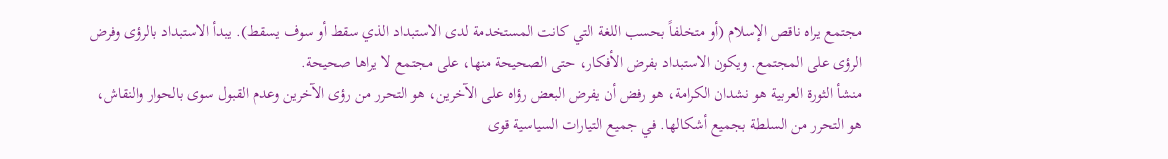مجتمع يراه ناقص الإسلام (أو متخلفاً بحسب اللغة التي كانت المستخدمة لدى الاستبداد الذي سقط أو سوف يسقط). يبدأ الاستبداد بالرؤى وفرض الرؤى على المجتمع. ويكون الاستبداد بفرض الأفكار، حتى الصحيحة منها، على مجتمع لا يراها صحيحة.
منشأ الثورة العربية هو نشدان الكرامة، هو رفض أن يفرض البعض رؤاه على الآخرين، هو التحرر من رؤى الآخرين وعدم القبول سوى بالحوار والنقاش، هو التحرر من السلطة بجميع أشكالها. في جميع التيارات السياسية قوى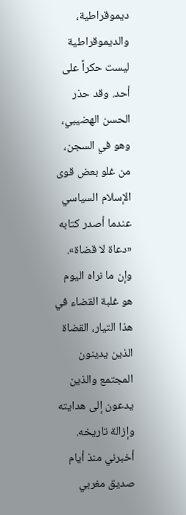ديموقراطية، والديموقراطية ليست حكراً على أحد. وقد حذر الحسن الهضيبي، وهو في السجن، من غلو بعض قوى الإسلام السياسي عندما أصدر كتابه «دعاة لا قضاة». وإن ما نراه اليوم هو غلبة القضاء في هذا التيار، القضاة الذين يدينون المجتمع والذين يدعون إلى هدايته وإزالة تاريخه.
أخبرني منذ أيام صديق مغربي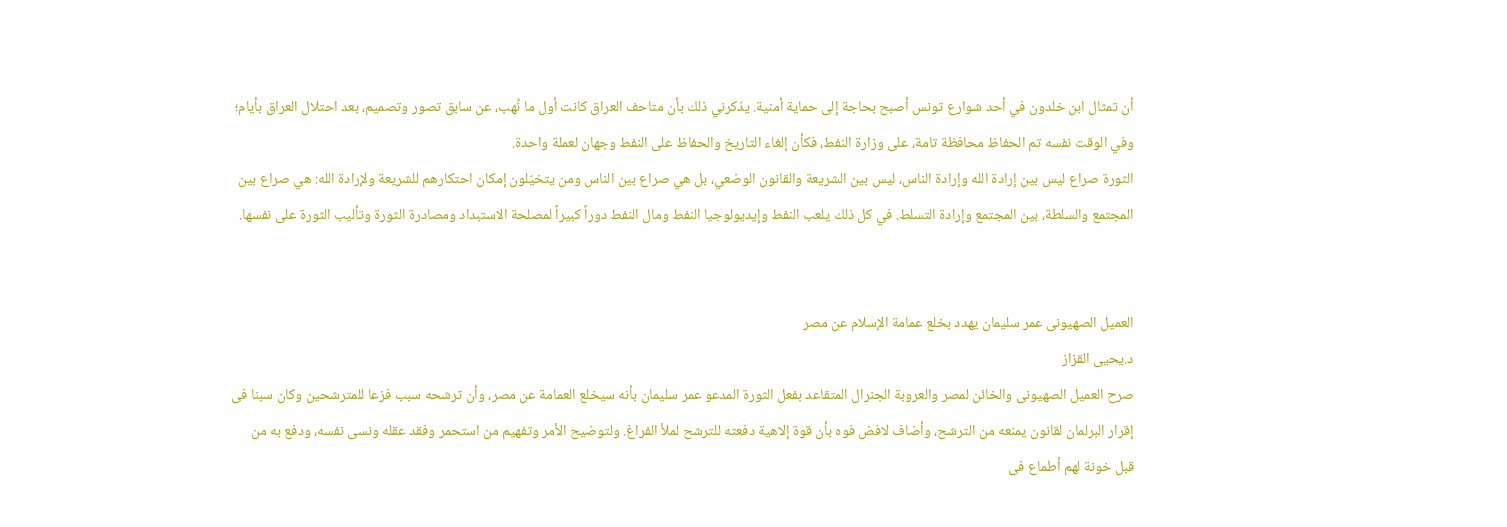أن تمثال ابن خلدون في أحد شوارع تونس أصبح بحاجة إلى حماية أمنية. يذكرني ذلك بأن متاحف العراق كانت أول ما نُهب، عن سابق تصور وتصميم، بعد احتلال العراق بأيام؛ وفي الوقت نفسه تم الحفاظ محافظة تامة، على وزارة النفط، فكأن إلغاء التاريخ والحفاظ على النفط وجهان لعملة واحدة.
الثورة صراع ليس بين إرادة الله وإرادة الناس، ليس بين الشريعة والقانون الوضعي، بل هي صراع بين الناس ومن يتخيّلون إمكان احتكارهم للشريعة ولإرادة الله: هي صراع بين المجتمع والسلطة، بين المجتمع وإرادة التسلط. في كل ذلك يلعب النفط وإيديولوجيا النفط ومال النفط دوراً كبيراً لمصلحة الاستبداد ومصادرة الثورة وتأليب الثورة على نفسها.


العميل الصهيونى عمر سليمان يهدد بخلع عمامة الإسلام عن مصر
د.يحيى القزاز
صرح العميل الصهيونى والخائن لمصر والعروبة الجنرال المتقاعد بفعل الثورة المدعو عمر سليمان بأنه سيخلع العمامة عن مصر، وأن ترشحه سبب فزعا للمترشحين وكان سبنا فى إقرار البرلمان لقانون يمنعه من الترشح، وأضاف لافض فوه بأن قوة إلاهية دفعته للترشح لملأ الفراغ. ولتوضيح الأمر وتفهيم من استحمر وفقد عقله ونسى نفسه، ودفع به من قبل خونة لهم أطماع فى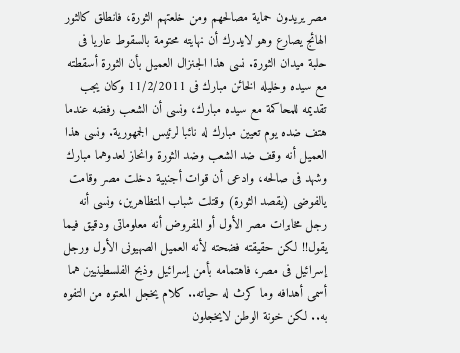مصر يريدون حماية مصالحهم ومن خلعتهم الثورة، فانطلق كالثور الهائج يصارع وهو لايدرك أن نهايته محتومة بالسقوط عاريا فى حلبة ميدان الثورة. نسى هذا الجنزال العميل بأن الثورة أسقطته مع سيده وخليله الخائن مبارك فى 11/2/2011 وكان يجب تقديمه للمحاكمة مع سيده مبارك، ونسى أن الشعب رفضه عندما هتف ضده يوم تعيين مبارك له نائبا لرئيس الجمهورية. ونسى هذا العميل أنه وقف ضد الشعب وضد الثورة وانحاز لعدوهما مبارك وشهد فى صالحه، وادعى أن قوات أجنبية دخلت مصر وقامت يالفوضى (يقصد الثورة) وقتلت شباب المتظاهرين، ونسى أنه رجل مخابرات مصر الأول أو المفروض أنه معلوماتى ودقيق فيما يقول!! لكن حقيقته فضحته لأنه العميل الصهيونى الأول ورجل إسرائيل فى مصر، فاهتمامه بأمن إسرائيل وذبح الفلسطينيين هما أسمى أهدافه وما كرث له حياته.. كلام يخجل المعتوه من التفوه به.. لكن خونة الوطن لايخجلون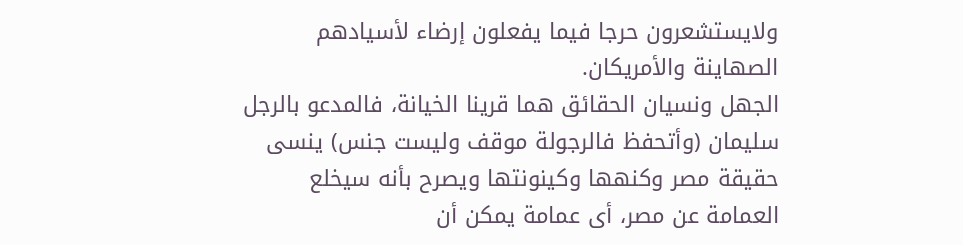ولايستشعرون حرجا فيما يفعلون إرضاء لأسيادهم الصهاينة والأمريكان.
الجهل ونسيان الحقائق هما قرينا الخيانة، فالمدعو بالرجل سليمان (وأتحفظ فالرجولة موقف وليست جنس) ينسى حقيقة مصر وكنهها وكينونتها ويصرح بأنه سيخلع العمامة عن مصر، أى عمامة يمكن أن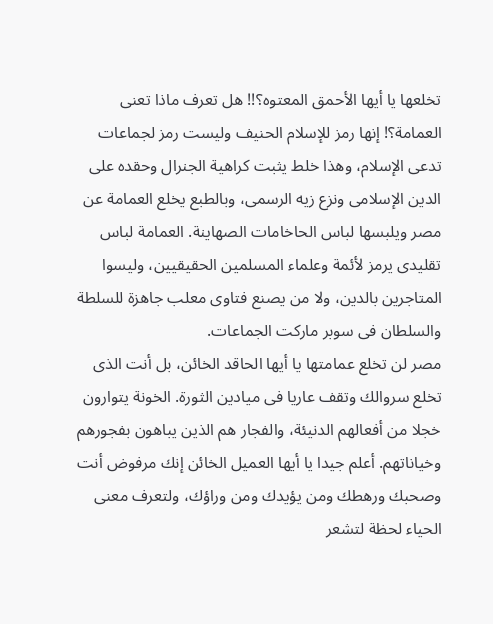تخلعها يا أيها الأحمق المعتوه؟!! هل تعرف ماذا تعنى العمامة؟! إنها رمز للإسلام الحنيف وليست رمز لجماعات تدعى الإسلام، وهذا خلط يثبت كراهية الجنرال وحقده على الدين الإسلامى ونزع زيه الرسمى، وبالطبع يخلع العمامة عن مصر ويلبسها لباس الحاخامات الصهاينة. العمامة لباس تقليدى يرمز لأئمة وعلماء المسلمين الحقيقيين، وليسوا المتاجرين بالدين، ولا من يصنع فتاوى معلب جاهزة للسلطة والسلطان فى سوبر ماركت الجماعات.
مصر لن تخلع عمامتها يا أيها الحاقد الخائن، بل أنت الذى تخلع سروالك وتقف عاريا فى ميادين الثورة. الخونة يتوارون خجلا من أفعالهم الدنيئة، والفجار هم الذين يباهون بفجورهم وخياناتهم. أعلم جيدا يا أيها العميل الخائن إنك مرفوض أنت وصحبك ورهطك ومن يؤيدك ومن وراؤك، ولتعرف معنى الحياء لحظة لتشعر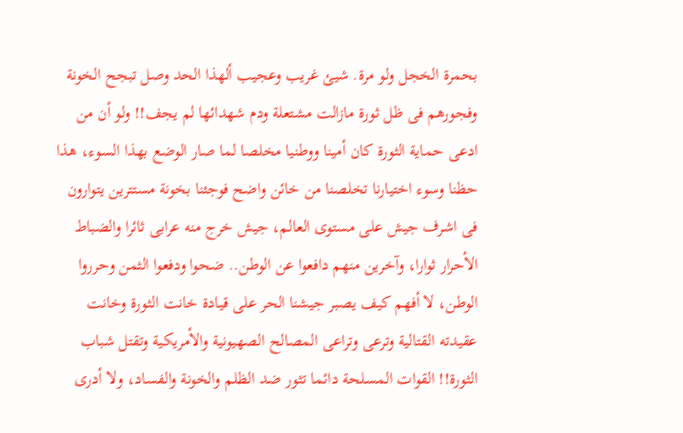بحمرة الخجل ولو مرة. شيئ غريب وعجيب ألهذا الحد وصل تبجح الخونة وفجورهم فى ظل ثورة مازالت مشتعلة ودم شهدائها لم يجف!! ولو أن من ادعى حماية الثورة كان أمينا ووطنيا مخلصا لما صار الوضع بهذا السوء، هذا حظنا وسوء اختيارنا تخلصنا من خائن واضح فوجئنا بخونة مستترين يتوارون فى اشرف جيش على مستوى العالم، جيش خرج منه عرابى ثائرا والضباط الأحرار ثوارا، وآخرين منهم دافعوا عن الوطن.. ضحوا ودفعوا الثمن وحرروا الوطن، لا أفهم كيف يصبر جيشنا الحر على قيادة خانت الثورة وخانت عقيدته القتالية وترعى وتراعى المصالح الصهيونية والأمريكية وتقتل شباب الثورة!! القوات المسلحة دائما تثور ضد الظلم والخونة والفساد، ولا أدرى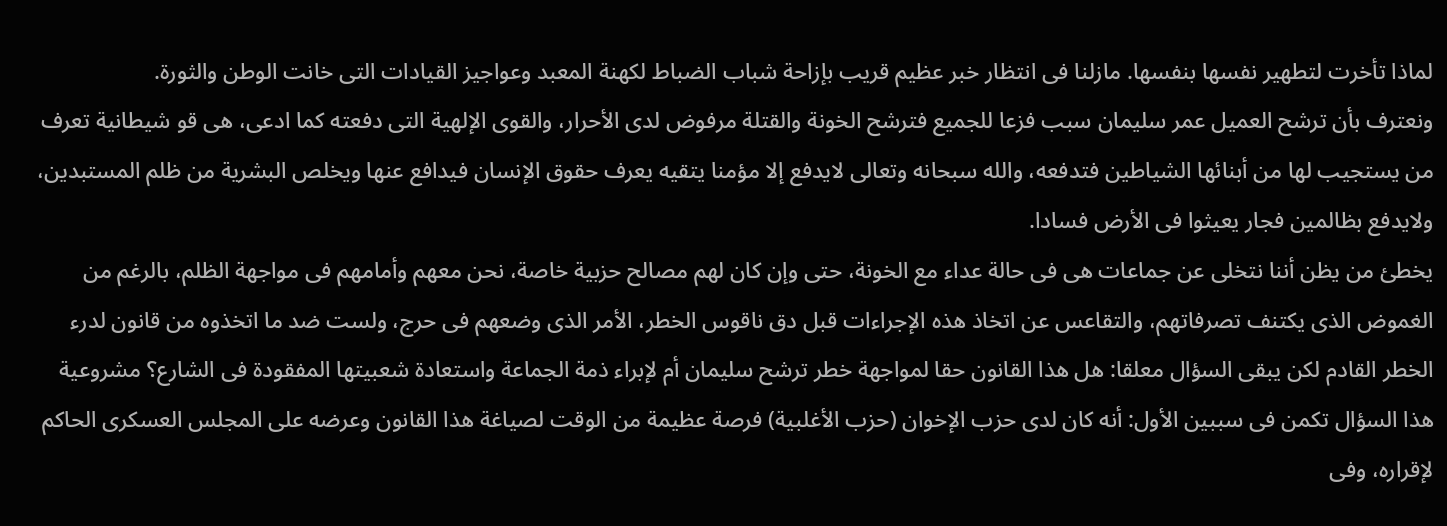لماذا تأخرت لتطهير نفسها بنفسها. مازلنا فى انتظار خبر عظيم قريب بإزاحة شباب الضباط لكهنة المعبد وعواجيز القيادات التى خانت الوطن والثورة.
ونعترف بأن ترشح العميل عمر سليمان سبب فزعا للجميع فترشح الخونة والقتلة مرفوض لدى الأحرار، والقوى الإلهية التى دفعته كما ادعى، هى قو شيطانية تعرف من يستجيب لها من أبنائها الشياطين فتدفعه، والله سبحانه وتعالى لايدفع إلا مؤمنا يتقيه يعرف حقوق الإنسان فيدافع عنها ويخلص البشرية من ظلم المستبدين، ولايدفع بظالمين فجار يعيثوا فى الأرض فسادا.
يخطئ من يظن أننا نتخلى عن جماعات هى فى حالة عداء مع الخونة، حتى وإن كان لهم مصالح حزبية خاصة، نحن معهم وأمامهم فى مواجهة الظلم، بالرغم من الغموض الذى يكتنف تصرفاتهم، والتقاعس عن اتخاذ هذه الإجراءات قبل دق ناقوس الخطر، الأمر الذى وضعهم فى حرج، ولست ضد ما اتخذوه من قانون لدرء الخطر القادم لكن يبقى السؤال معلقا: هل هذا القانون حقا لمواجهة خطر ترشح سليمان أم لإبراء ذمة الجماعة واستعادة شعبيتها المفقودة فى الشارع؟ مشروعية هذا السؤال تكمن فى سببين الأول: أنه كان لدى حزب الإخوان (حزب الأغلبية) فرصة عظيمة من الوقت لصياغة هذا القانون وعرضه على المجلس العسكرى الحاكم لإقراره، وفى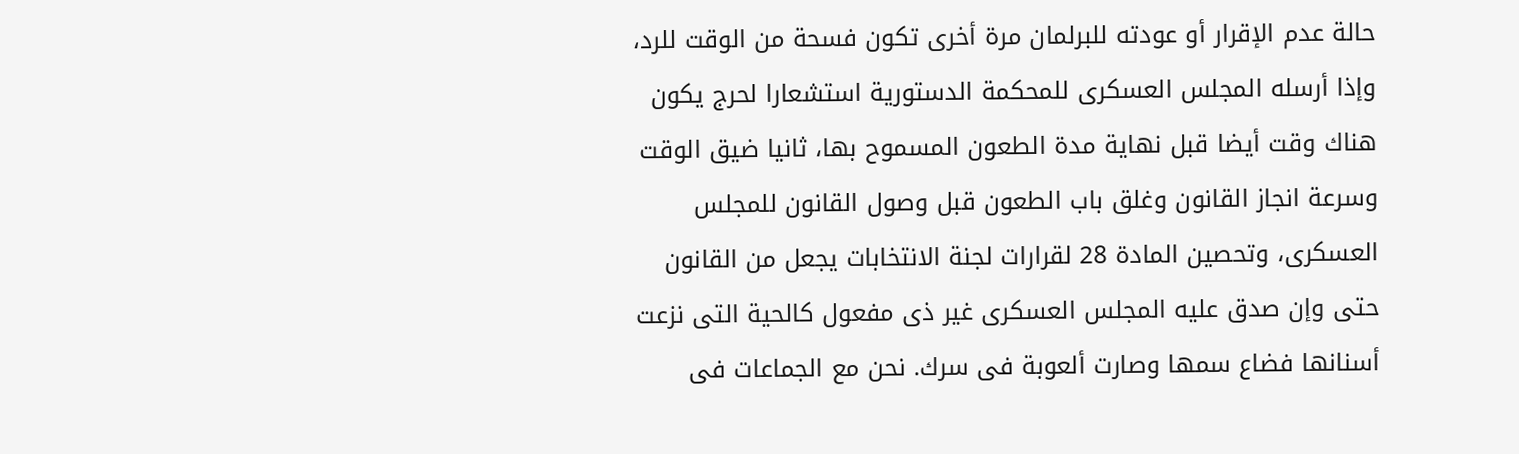حالة عدم الإقرار أو عودته للبرلمان مرة أخرى تكون فسحة من الوقت للرد، وإذا أرسله المجلس العسكرى للمحكمة الدستورية استشعارا لحرج يكون هناك وقت أيضا قبل نهاية مدة الطعون المسموح بها، ثانيا ضيق الوقت وسرعة انجاز القانون وغلق باب الطعون قبل وصول القانون للمجلس العسكرى، وتحصين المادة 28 لقرارات لجنة الانتخابات يجعل من القانون حتى وإن صدق عليه المجلس العسكرى غير ذى مفعول كالحية التى نزعت أسنانها فضاع سمها وصارت ألعوبة فى سرك. نحن مع الجماعات فى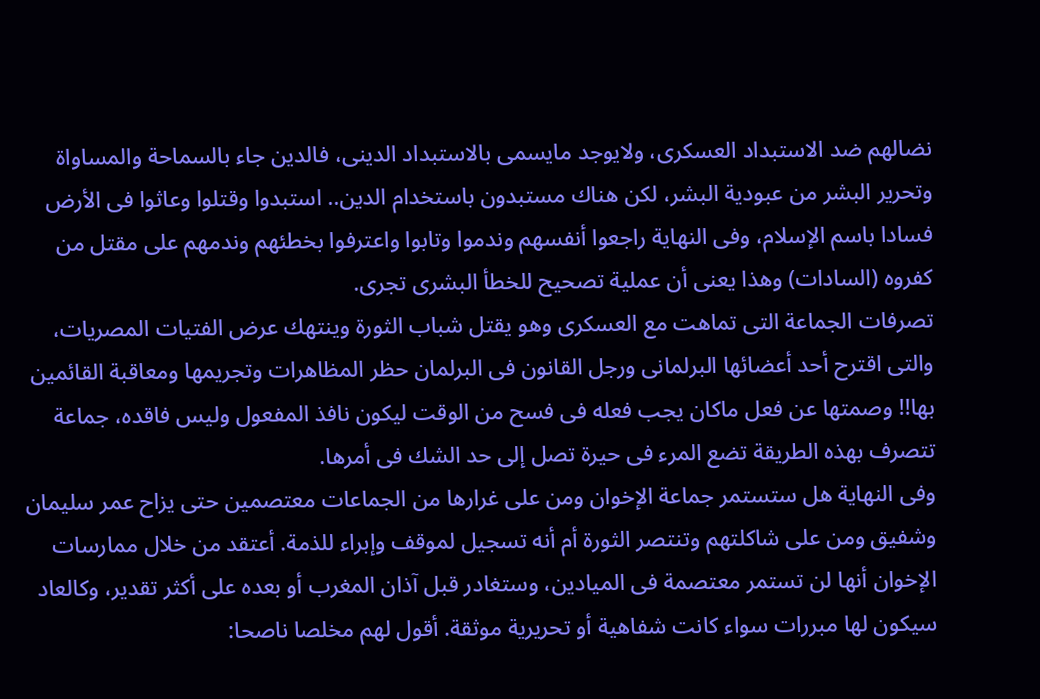نضالهم ضد الاستبداد العسكرى، ولايوجد مايسمى بالاستبداد الدينى، فالدين جاء بالسماحة والمساواة وتحرير البشر من عبودية البشر، لكن هناك مستبدون باستخدام الدين.. استبدوا وقتلوا وعاثوا فى الأرض فسادا باسم الإسلام، وفى النهاية راجعوا أنفسهم وندموا وتابوا واعترفوا بخطئهم وندمهم على مقتل من كفروه (السادات) وهذا يعنى أن عملية تصحيح للخطأ البشرى تجرى.
تصرفات الجماعة التى تماهت مع العسكرى وهو يقتل شباب الثورة وينتهك عرض الفتيات المصريات، والتى اقترح أحد أعضائها البرلمانى ورجل القانون فى البرلمان حظر المظاهرات وتجريمها ومعاقبة القائمين بها!! وصمتها عن فعل ماكان يجب فعله فى فسح من الوقت ليكون نافذ المفعول وليس فاقده، جماعة تتصرف بهذه الطريقة تضع المرء فى حيرة تصل إلى حد الشك فى أمرها.
وفى النهاية هل ستستمر جماعة الإخوان ومن على غرارها من الجماعات معتصمين حتى يزاح عمر سليمان وشفيق ومن على شاكلتهم وتنتصر الثورة أم أنه تسجيل لموقف وإبراء للذمة. أعتقد من خلال ممارسات الإخوان أنها لن تستمر معتصمة فى الميادين، وستغادر قبل آذان المغرب أو بعده على أكثر تقدير، وكالعاد سيكون لها مبررات سواء كانت شفاهية أو تحريرية موثقة. أقول لهم مخلصا ناصحا: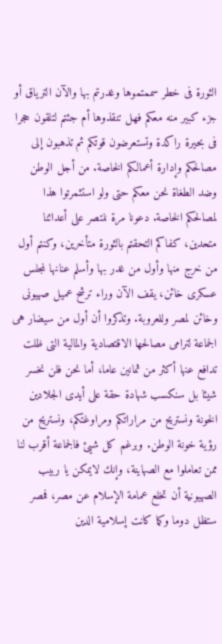الثورة فى خطر سممتموها وغدرتم بها والآن الترياق أو جزء كبير منه معكم فهل تنقذوها أم جئتم لتلقون حجرا فى بحيرة راكدة وتستعرضون قوتكم ثم تذهبون إلى مصالحكم وإدارة أعمالكم الخاصة. من أجل الوطن وضد الطغاة نحن معكم حتى ولو استثمرتوا هذا لمصالحكم الخاصة. دعونا مرة ننتصر على أعدائنا متحدين، كفاكم التحقتم بالثورة متأخرين، وكنتم أول من خرج منها وأول من غدر بها وأسلم عنانها لمجلس عسكرى خائن، يقف الآن وراء ترشح عميل صهيونى وخائن لمصر وللعروبة. وتذكروا أن أول من سيضار هى الجماعة لترامى مصالحها الاقتصادية والمالية التى ظلت تدافع عنها أكثر من ثمانين عاما، أما نحن فلن نخسر شيئا بل سنكسب شهادة حقة على أيدى الجلادين الخونة ونستريح من مراراتكم ومراوغتكم، ونستريح من رؤية خونة الوطن. وبرغم كل شيئ فالجماعة أقرب لنا ممن تعاملوا مع الصهاينة، وإنك لايمكن يا ربيب الصهيونية أن تخلع عمامة الإسلام عن مصر، فمصر ستظل دوما وكما كانت إسلامية الدين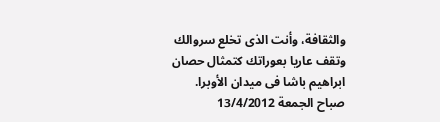والثقافة، وأنت الذى تخلع سروالك وتقف عاريا بعوراتك كتمثال حصان ابراهيم باشا فى ميدان الأوبرا.
صباح الجمعة 13/4/2012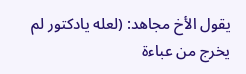يقول الأخ مجاهد: (لعله يادكتور لم يخرج من عباءة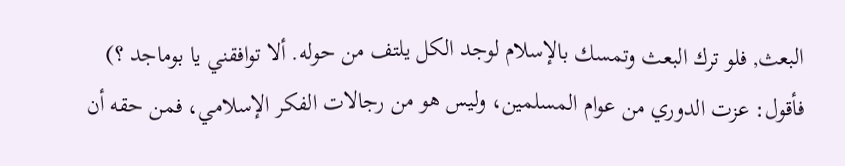البعث, فلو ترك البعث وتمسك بالإسلام لوجد الكل يلتف من حوله. ألا توافقني يا بوماجد ؟)
فأقول: عزت الدوري من عوام المسلمين، وليس هو من رجالات الفكر الإسلامي، فمن حقه أن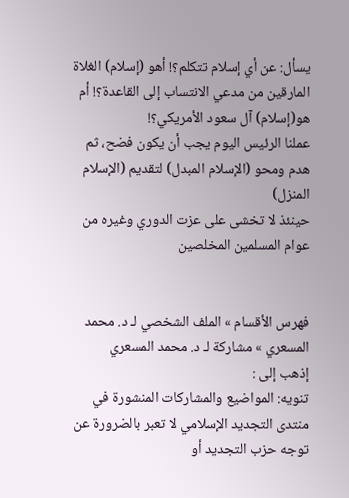يسأل: عن أي إسلام تتكلم؟! أهو (إسلام) الغلاة المارقين من مدعي الانتساب إلى القاعدة؟! أم هو(إسلام) آل سعود الأمريكي؟!
عملنا الرئيس اليوم يجب أن يكون فضح، ثم هدم ومحو (الإسلام المبدل) لتقديم (الإسلام المنزل)
حينئذ لا تخشى على عزت الدوري وغيره من عوام المسلمين المخلصين


فهرس الأقسام » الملف الشخصي لـ د. محمد المسعري » مشاركة لـ د. محمد المسعري
إذهب إلى :
تنويه: المواضيع والمشاركات المنشورة في منتدى التجديد الإسلامي لا تعبر بالضرورة عن توجه حزب التجديد أو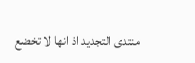منتدى التجديد اذ انها لا تخضع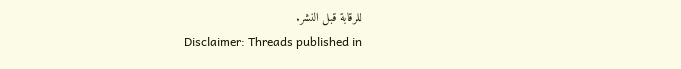للرقابة قبل النشر.
Disclaimer: Threads published in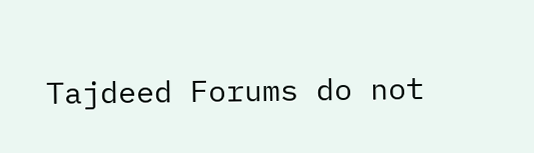Tajdeed Forums do not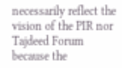necessarily reflect the vision of the PIR nor Tajdeed Forum because the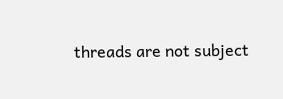threads are not subject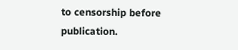to censorship before publication.